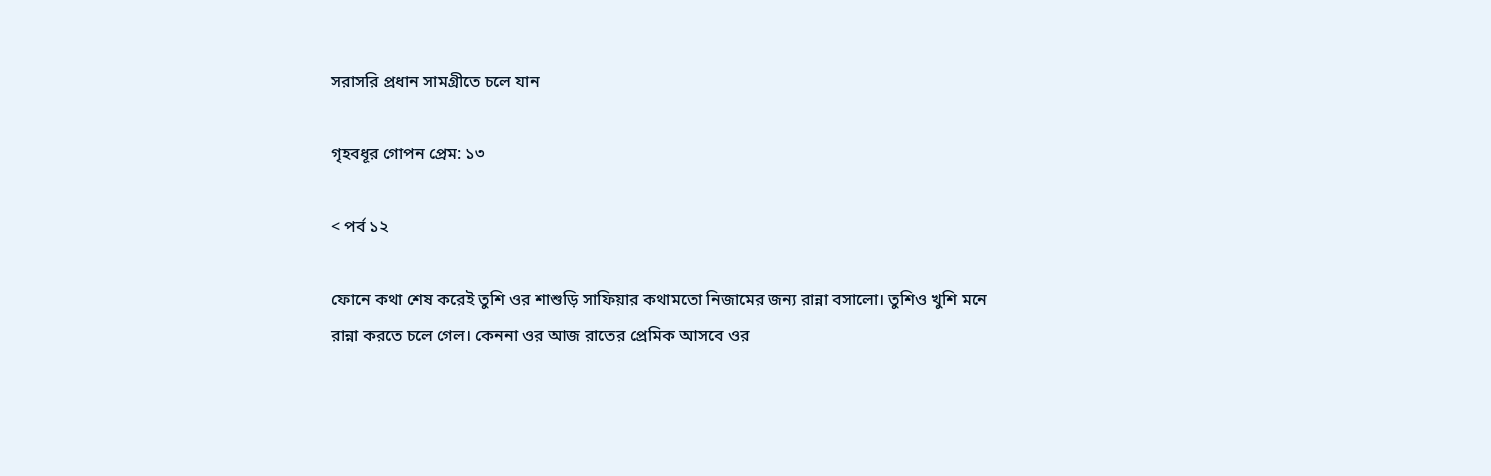সরাসরি প্রধান সামগ্রীতে চলে যান

গৃহবধূর গোপন প্রেম: ১৩

< পর্ব ১২

ফোনে কথা শেষ করেই তুশি ওর শাশুড়ি সাফিয়ার কথামতো নিজামের জন্য রান্না বসালো। তুশিও খুশি মনে রান্না করতে চলে গেল। কেননা ওর আজ রাতের প্রেমিক আসবে ওর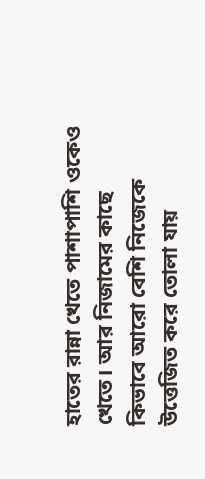হাতের রান্না খেতে পাশাপাশি ওকেও খেতে। আর নিজামের কাছে কিভাবে আরো বেশি নিজেকে উত্তেজিত করে তোলা যায়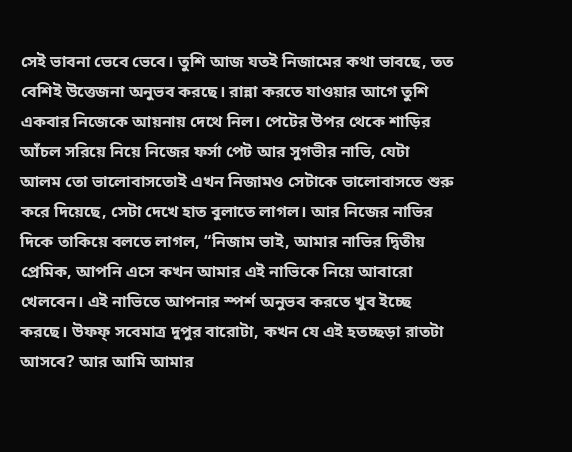সেই ভাবনা ভেবে ভেবে। তুশি আজ যতই নিজামের কথা ভাবছে, তত বেশিই উত্তেজনা অনুভব করছে। রান্না করতে যাওয়ার আগে তুশি একবার নিজেকে আয়নায় দেথে নিল। পেটের উপর থেকে শাড়ির আঁচল সরিয়ে নিয়ে নিজের ফর্সা পেট আর সুগভীর নাভি, যেটা আলম তো ভালোবাসতোই এখন নিজামও সেটাকে ভালোবাসতে শুরু করে দিয়েছে, সেটা দেখে হাত বুলাতে লাগল। আর নিজের নাভির দিকে তাকিয়ে বলতে লাগল, “নিজাম ভাই, আমার নাভির দ্বিতীয় প্রেমিক, আপনি এসে কখন আমার এই নাভিকে নিয়ে আবারো খেলবেন। এই নাভিতে আপনার স্পর্শ অনুভব করতে খুব ইচ্ছে করছে। উফফ্ সবেমাত্র দুপুর বারোটা, কখন যে এই হতচ্ছড়া রাতটা আসবে? আর আমি আমার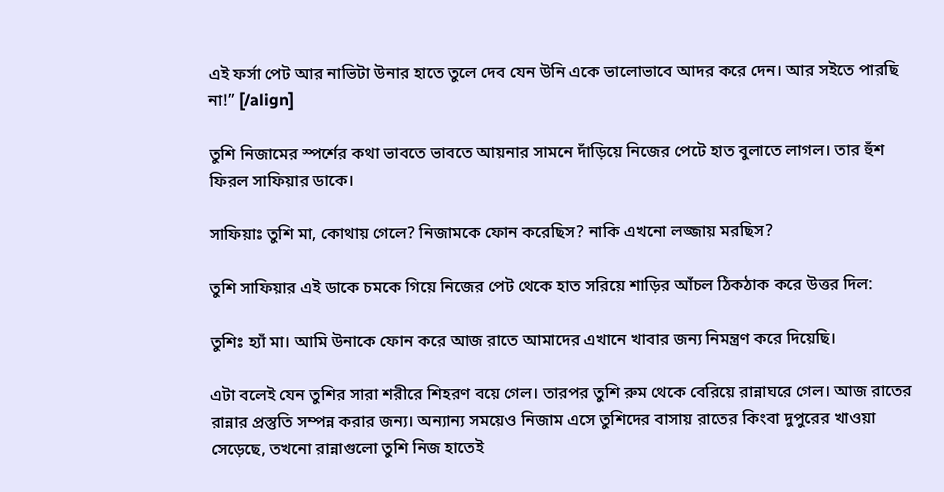এই ফর্সা পেট আর নাভিটা উনার হাতে তুলে দেব যেন উনি একে ভালোভাবে আদর করে দেন। আর সইতে পারছি না!” [/align]

তুশি নিজামের স্পর্শের কথা ভাবতে ভাবতে আয়নার সামনে দাঁড়িয়ে নিজের পেটে হাত বুলাতে লাগল। তার হুঁশ ফিরল সাফিয়ার ডাকে।

সাফিয়াঃ তুশি মা, কোথায় গেলে? নিজামকে ফোন করেছিস? নাকি এখনো লজ্জায় মরছিস?

তুশি সাফিয়ার এই ডাকে চমকে গিয়ে নিজের পেট থেকে হাত সরিয়ে শাড়ির আঁচল ঠিকঠাক করে উত্তর দিল:

তুশিঃ হ্যাঁ মা। আমি উনাকে ফোন করে আজ রাতে আমাদের এখানে খাবার জন্য নিমন্ত্রণ করে দিয়েছি।

এটা বলেই যেন তুশির সারা শরীরে শিহরণ বয়ে গেল। তারপর তুশি রুম থেকে বেরিয়ে রান্নাঘরে গেল। আজ রাতের রান্নার প্রস্তুতি সম্পন্ন করার জন্য। অন্যান্য সময়েও নিজাম এসে তুশিদের বাসায় রাতের কিংবা দুপুরের খাওয়া সেড়েছে, তখনো রান্নাগুলো তুশি নিজ হাতেই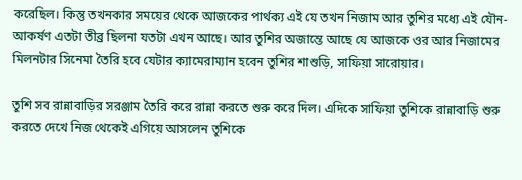করেছিল। কিন্তু তখনকার সময়ের থেকে আজকের পার্থক্য এই যে তখন নিজাম আর তুশির মধ্যে এই যৌন-আকর্ষণ এতটা তীব্র ছিলনা যতটা এখন আছে। আর তুশির অজান্তে আছে যে আজকে ওর আর নিজামের মিলনটার সিনেমা তৈরি হবে যেটার ক্যামেরাম্যান হবেন তুশির শাশুড়ি, সাফিয়া সারোয়ার।

তুশি সব রান্নাবাড়ির সরঞ্জাম তৈরি করে রান্না করতে শুরু করে দিল। এদিকে সাফিয়া তুশিকে রান্নাবাড়ি শুরু করতে দেখে নিজ থেকেই এগিয়ে আসলেন তুশিকে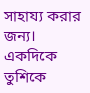সাহায্য করার জন্য। একদিকে তুশিকে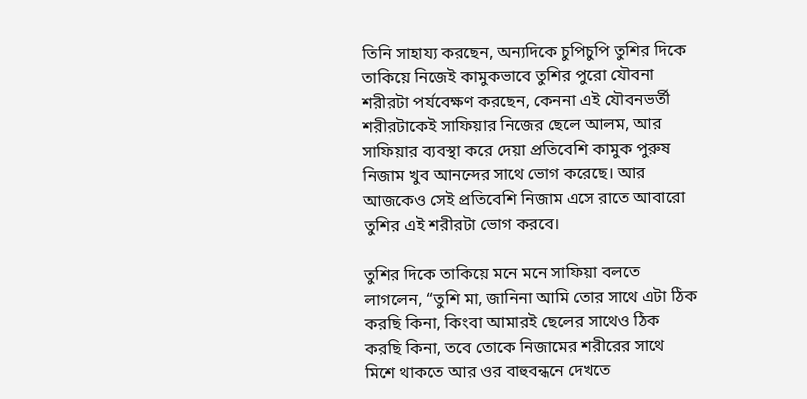তিনি সাহায্য করছেন, অন্যদিকে চুপিচুপি তুশির দিকে তাকিয়ে নিজেই কামুকভাবে তুশির পুরো যৌবনা শরীরটা পর্যবেক্ষণ করছেন, কেননা এই যৌবনভর্তী শরীরটাকেই সাফিয়ার নিজের ছেলে আলম, আর সাফিয়ার ব্যবস্থা করে দেয়া প্রতিবেশি কামুক পুরুষ নিজাম খুব আনন্দের সাথে ভোগ করেছে। আর আজকেও সেই প্রতিবেশি নিজাম এসে রাতে আবারো তুশির এই শরীরটা ভোগ করবে।

তুশির দিকে তাকিয়ে মনে মনে সাফিয়া বলতে লাগলেন, “তুশি মা, জানিনা আমি তোর সাথে এটা ঠিক করছি কিনা, কিংবা আমারই ছেলের সাথেও ঠিক করছি কিনা, তবে তোকে নিজামের শরীরের সাথে মিশে থাকতে আর ওর বাহুবন্ধনে দেখতে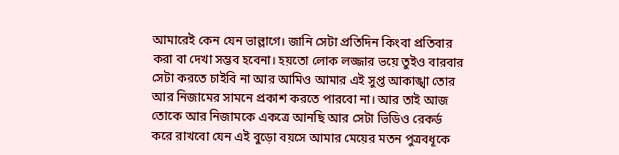আমারেই কেন যেন ভাল্লাগে। জানি সেটা প্রতিদিন কিংবা প্রতিবার করা বা দেখা সম্ভব হবেনা। হয়তো লোক লজ্জার ভয়ে তুইও বারবার সেটা করতে চাইবি না আর আমিও আমার এই সুপ্ত আকাঙ্খা তোর আর নিজামের সামনে প্রকাশ করতে পারবো না। আর তাই আজ তোকে আর নিজামকে একত্রে আনছি আর সেটা ভিডিও রেকর্ড করে রাখবো যেন এই বুড়ো বয়সে আমার মেয়ের মতন পুত্রবধূকে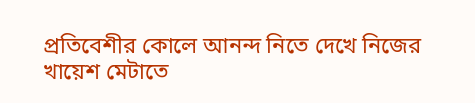প্রতিবেশীর কোলে আনন্দ নিতে দেখে নিজের খায়েশ মেটাতে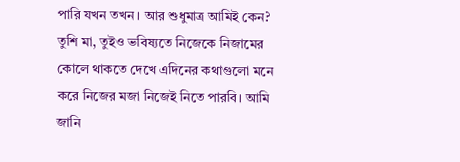পারি যখন তখন। আর শুধুমাত্র আমিই কেন? তুশি মা, তুইও ভবিষ্যতে নিজেকে নিজামের কোলে থাকতে দেখে এদিনের কথাগুলো মনে করে নিজের মজা নিজেই নিতে পারবি। আমি জানি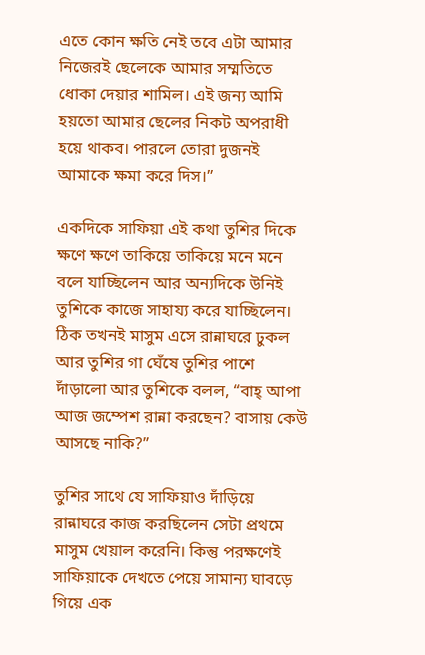এতে কোন ক্ষতি নেই তবে এটা আমার নিজেরই ছেলেকে আমার সম্মতিতে ধোকা দেয়ার শামিল। এই জন্য আমি হয়তো আমার ছেলের নিকট অপরাধী হয়ে থাকব। পারলে তোরা দুজনই আমাকে ক্ষমা করে দিস।”

একদিকে সাফিয়া এই কথা তুশির দিকে ক্ষণে ক্ষণে তাকিয়ে তাকিয়ে মনে মনে বলে যাচ্ছিলেন আর অন্যদিকে উনিই তুশিকে কাজে সাহায্য করে যাচ্ছিলেন। ঠিক তখনই মাসুম এসে রান্নাঘরে ঢুকল আর তুশির গা ঘেঁষে তুশির পাশে দাঁড়ালো আর তুশিকে বলল, “বাহ্ আপা আজ জম্পেশ রান্না করছেন? বাসায় কেউ আসছে নাকি?”

তুশির সাথে যে সাফিয়াও দাঁড়িয়ে রান্নাঘরে কাজ করছিলেন সেটা প্রথমে মাসুম খেয়াল করেনি। কিন্তু পরক্ষণেই সাফিয়াকে দেখতে পেয়ে সামান্য ঘাবড়ে গিয়ে এক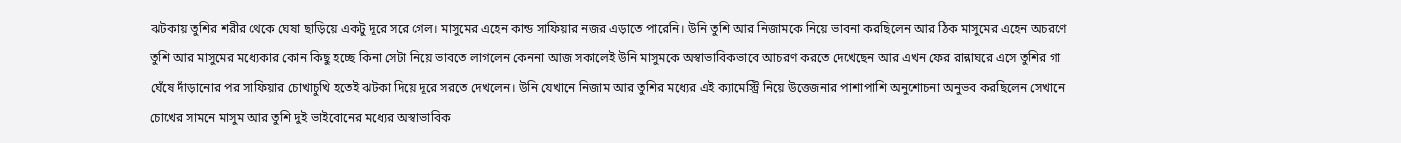ঝটকায় তুশির শরীর থেকে ঘেষা ছাড়িয়ে একটু দূরে সরে গেল। মাসুমের এহেন কান্ড সাফিয়ার নজর এড়াতে পারেনি। উনি তুশি আর নিজামকে নিয়ে ভাবনা করছিলেন আর ঠিক মাসুমের এহেন অচরণে তুশি আর মাসুমের মধ্যেকার কোন কিছু হচ্ছে কিনা সেটা নিয়ে ভাবতে লাগলেন কেননা আজ সকালেই উনি মাসুমকে অস্বাভাবিকভাবে আচরণ করতে দেখেছেন আর এখন ফের রান্নাঘরে এসে তুশির গা ঘেঁষে দাঁড়ানোর পর সাফিয়ার চোখাচুখি হতেই ঝটকা দিয়ে দূরে সরতে দেখলেন। উনি যেখানে নিজাম আর তুশির মধ্যের এই ক্যামেস্ট্রি নিয়ে উত্তেজনার পাশাপাশি অনুশোচনা অনুভব করছিলেন সেখানে চোখের সামনে মাসুম আর তুশি দুই ভাইবোনের মধ্যের অস্বাভাবিক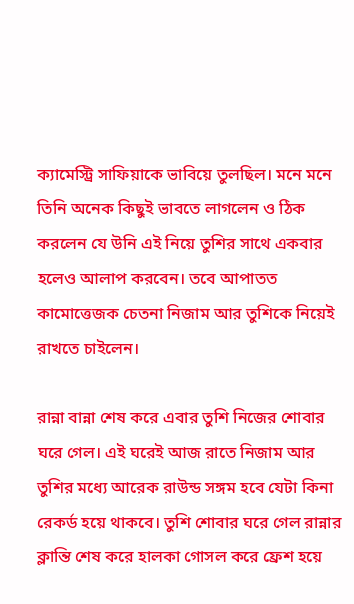ক্যামেস্ট্রি সাফিয়াকে ভাবিয়ে তুলছিল। মনে মনে তিনি অনেক কিছুই ভাবতে লাগলেন ও ঠিক করলেন যে উনি এই নিয়ে তুশির সাথে একবার হলেও আলাপ করবেন। তবে আপাতত কামোত্তেজক চেতনা নিজাম আর তুশিকে নিয়েই রাখতে চাইলেন।

রান্না বান্না শেষ করে এবার তুশি নিজের শোবার ঘরে গেল। এই ঘরেই আজ রাতে নিজাম আর তুশির মধ্যে আরেক রাউন্ড সঙ্গম হবে যেটা কিনা রেকর্ড হয়ে থাকবে। তুশি শোবার ঘরে গেল রান্নার ক্লান্তি শেষ করে হালকা গোসল করে ফ্রেশ হয়ে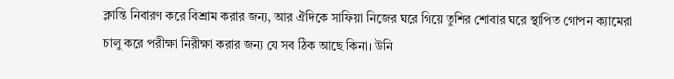ক্লান্তি নিবারণ করে বিশ্রাম করার জন্য, আর ঐদিকে সাফিয়া নিজের ঘরে গিয়ে তুশির শোবার ঘরে স্থাপিত গোপন ক্যামেরা চালু করে পরীক্ষা নিরীক্ষা করার জন্য যে সব ঠিক আছে কিনা। উনি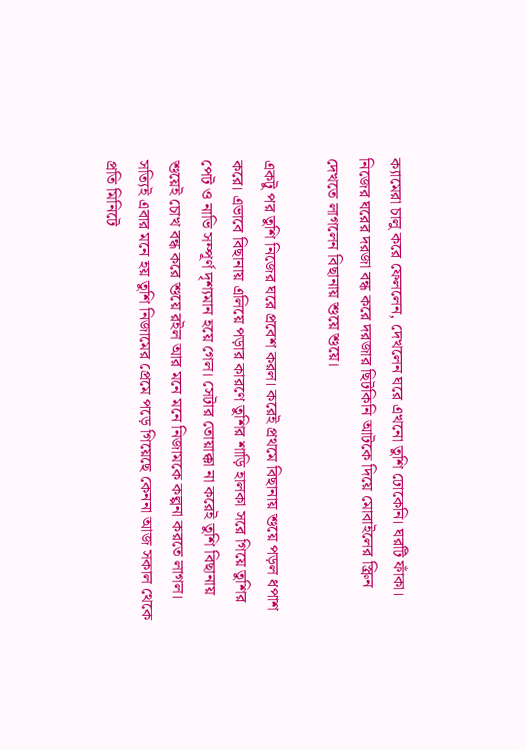ক্যামেরা চালু করে ফেললেন, দেখলেন ঘরে এখনো তুশি ঢোকেনি। ঘরটি ফাঁকা। নিজের ঘরের দরজা বন্ধ করে দরজার ছিটকিনি আটকে দিয়ে মোবাইলের স্ক্রিন দেখতে লাগলেন বিছানায় শুয়ে শুয়ে।

একটু পর তুশি নিজের ঘরে প্রবেশ করল। করেই প্রথমে বিছানায় শুয়ে পড়ল ধপাশ করে। এভাবে বিছানায় এলিয়ে পড়ার কারণে তুশির শাড়ি হালকা সরে গিয়ে তুশির পেট ও নাভি সম্পূর্ণ দৃশ্যমান হয়ে গেল। সেটার তোয়াক্কা না করেই তুশি বিছানায় শুয়েই চোখ বন্ধ করে শুয়ে রইল আর মনে মনে নিজামকে কল্পনা করতে লাগল। সত্যিই এবার মনে হয় তুশি নিজামের প্রেমে পড়ে গিয়েছে কেননা আজ সকাল থেকে প্রতি মিনিটে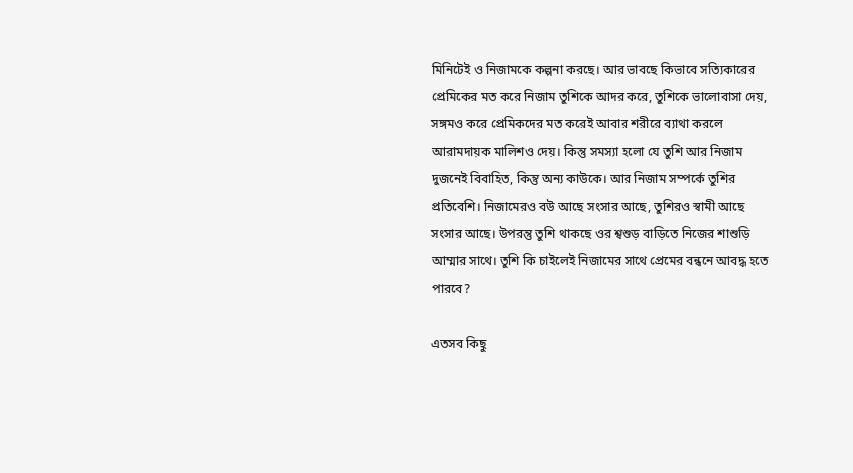মিনিটেই ও নিজামকে কল্পনা করছে। আর ভাবছে কিভাবে সত্যিকারের প্রেমিকের মত করে নিজাম তুশিকে আদর করে, তুশিকে ভালোবাসা দেয়, সঙ্গমও করে প্রেমিকদের মত করেই আবার শরীরে ব্যাথা করলে আরামদায়ক মালিশও দেয়। কিন্তু সমস্যা হলো যে তুশি আর নিজাম দুজনেই বিবাহিত, কিন্তু অন্য কাউকে। আর নিজাম সম্পর্কে তুশির প্রতিবেশি। নিজামেরও বউ আছে সংসার আছে, তুশিরও স্বামী আছে সংসার আছে। উপরন্তু তুশি থাকছে ওর শ্বশুড় বাড়িতে নিজের শাশুড়ি আম্মার সাথে। তুশি কি চাইলেই নিজামের সাথে প্রেমের বন্ধনে আবদ্ধ হতে পারবে?

এতসব কিছু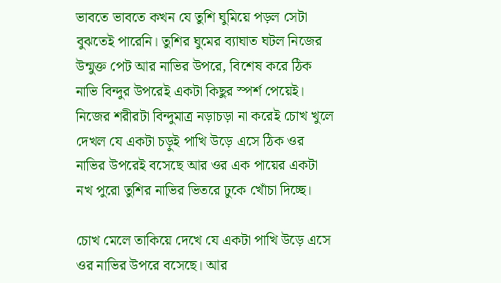ভাবতে ভাবতে কখন যে তুশি ঘুমিয়ে পড়ল সেটা বুঝতেই পারেনি। তুশির ঘুমের ব্যাঘাত ঘটল নিজের উন্মুক্ত পেট আর নাভির উপরে, বিশেষ করে ঠিক নাভি বিন্দুর উপরেই একটা কিছুর স্পর্শ পেয়েই। নিজের শরীরটা বিন্দুমাত্র নড়াচড়া না করেই চোখ খুলে দেখল যে একটা চড়ুই পাখি উড়ে এসে ঠিক ওর নাভির উপরেই বসেছে আর ওর এক পায়ের একটা নখ পুরো তুশির নাভির ভিতরে ঢুকে খোঁচা দিচ্ছে।

চোখ মেলে তাকিয়ে দেখে যে একটা পাখি উড়ে এসে ওর নাভির উপরে বসেছে। আর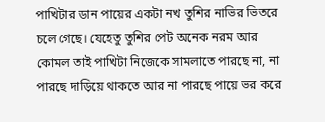পাখিটার ডান পায়ের একটা নখ তুশির নাভির ভিতরে চলে গেছে। যেহেতু তুশির পেট অনেক নরম আর কোমল তাই পাখিটা নিজেকে সামলাতে পারছে না, না পারছে দাড়িয়ে থাকতে আর না পারছে পায়ে ভর করে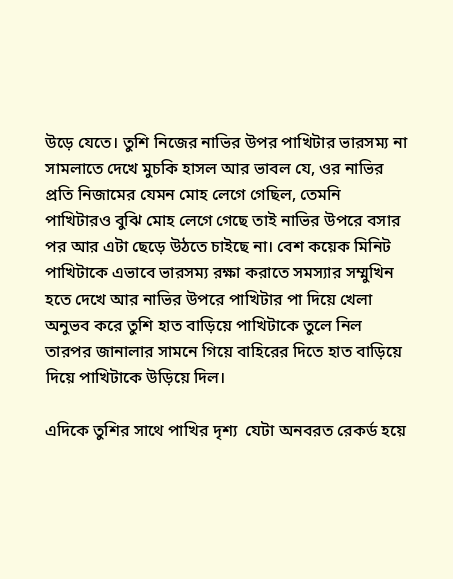উড়ে যেতে। তুশি নিজের নাভির উপর পাখিটার ভারসম্য না সামলাতে দেখে মুচকি হাসল আর ভাবল যে, ওর নাভির প্রতি নিজামের যেমন মোহ লেগে গেছিল, তেমনি পাখিটারও বুঝি মোহ লেগে গেছে তাই নাভির উপরে বসার পর আর এটা ছেড়ে উঠতে চাইছে না। বেশ কয়েক মিনিট পাখিটাকে এভাবে ভারসম্য রক্ষা করাতে সমস্যার সম্মুখিন হতে দেখে আর নাভির উপরে পাখিটার পা দিয়ে খেলা অনুভব করে তুশি হাত বাড়িয়ে পাখিটাকে তুলে নিল তারপর জানালার সামনে গিয়ে বাহিরের দিতে হাত বাড়িয়ে দিয়ে পাখিটাকে উড়িয়ে দিল।

এদিকে তুশির সাথে পাখির দৃশ্য  যেটা অনবরত রেকর্ড হয়ে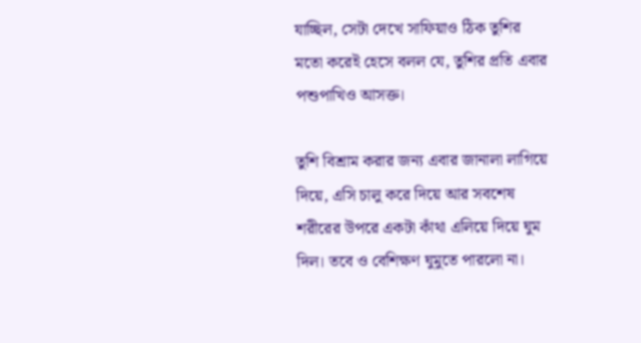যাচ্ছিল, সেটা দেখে সাফিয়াও ঠিক তুশির মতো করেই হেসে বলল যে, তুশির প্রতি এবার পশুপাখিও আসক্ত।

তুশি বিশ্রাম করার জন্য এবার জানালা লাগিয়ে দিয়ে, এসি চালু করে দিয়ে আর সবশেষ শরীরের উপরে একটা কাঁথা এলিয়ে দিয়ে ঘুম দিল। তবে ও বেশিক্ষণ ঘুমুতে পারলো না।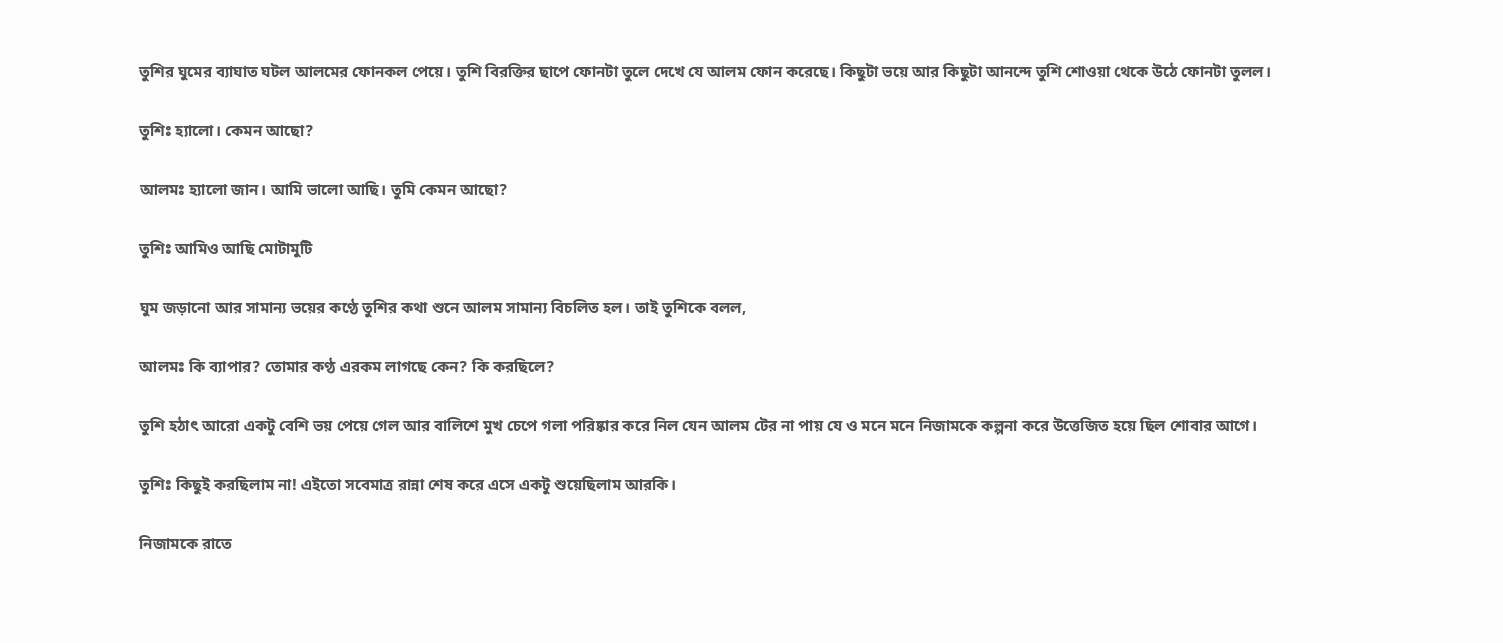তুশির ঘুমের ব্যাঘাত ঘটল আলমের ফোনকল পেয়ে। তুশি বিরক্তির ছাপে ফোনটা তুলে দেখে যে আলম ফোন করেছে। কিছুটা ভয়ে আর কিছুটা আনন্দে তুশি শোওয়া থেকে উঠে ফোনটা তুলল।

তুশিঃ হ্যালো। কেমন আছো?

আলমঃ হ্যালো জান। আমি ভালো আছি। তুমি কেমন আছো?

তুশিঃ আমিও আছি মোটামুটি

ঘুম জড়ানো আর সামান্য ভয়ের কণ্ঠে তুশির কথা শুনে আলম সামান্য বিচলিত হল। তাই তুশিকে বলল,

আলমঃ কি ব্যাপার? তোমার কণ্ঠ এরকম লাগছে কেন? কি করছিলে?

তুশি হঠাৎ আরো একটু বেশি ভয় পেয়ে গেল আর বালিশে মুখ চেপে গলা পরিষ্কার করে নিল যেন আলম টের না পায় যে ও মনে মনে নিজামকে কল্পনা করে উত্তেজিত হয়ে ছিল শোবার আগে।

তুশিঃ কিছুই করছিলাম না! এইতো সবেমাত্র রান্না শেষ করে এসে একটু শুয়েছিলাম আরকি।

নিজামকে রাতে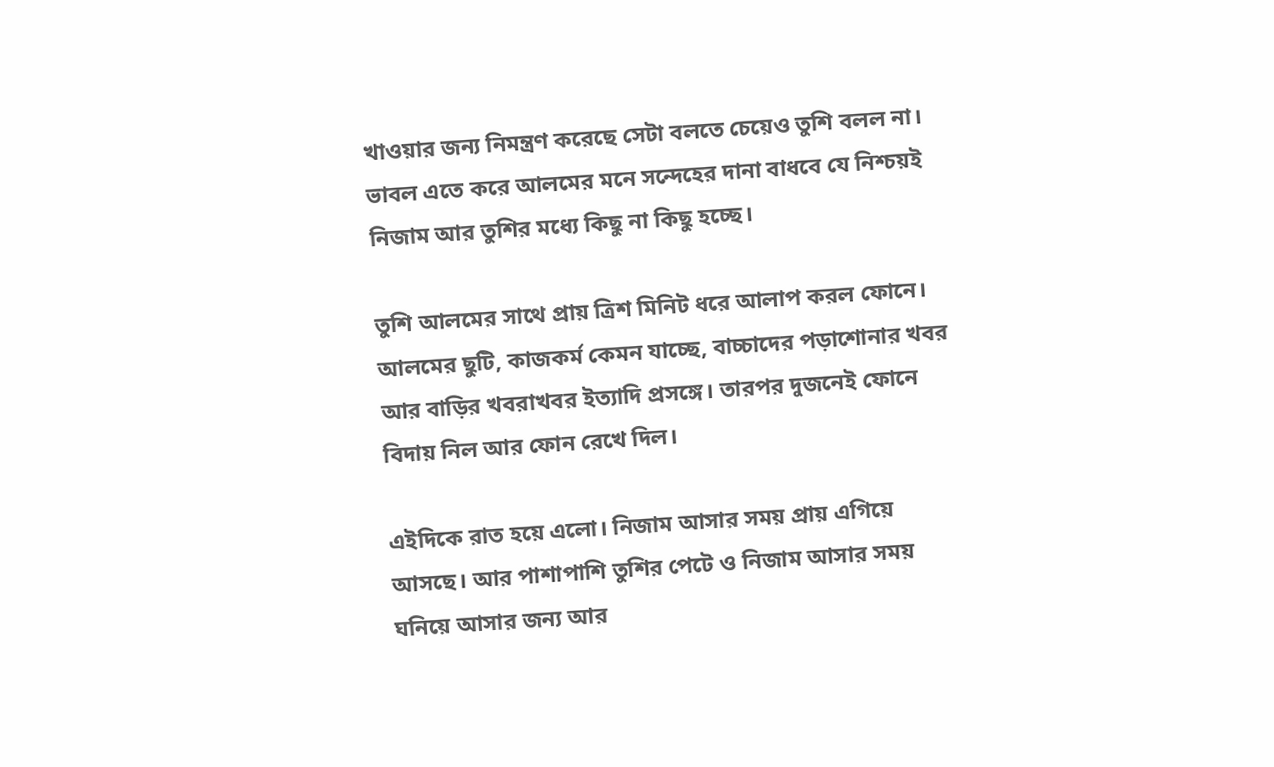খাওয়ার জন্য নিমন্ত্রণ করেছে সেটা বলতে চেয়েও তুশি বলল না। ভাবল এতে করে আলমের মনে সন্দেহের দানা বাধবে যে নিশ্চয়ই নিজাম আর তুশির মধ্যে কিছু না কিছু হচ্ছে।

তুশি আলমের সাথে প্রায় ত্রিশ মিনিট ধরে আলাপ করল ফোনে। আলমের ছুটি, কাজকর্ম কেমন যাচ্ছে, বাচ্চাদের পড়াশোনার খবর আর বাড়ির খবরাখবর ইত্যাদি প্রসঙ্গে। তারপর দুজনেই ফোনে বিদায় নিল আর ফোন রেখে দিল।

এইদিকে রাত হয়ে এলো। নিজাম আসার সময় প্রায় এগিয়ে আসছে। আর পাশাপাশি তুশির পেটে ও নিজাম আসার সময় ঘনিয়ে আসার জন্য আর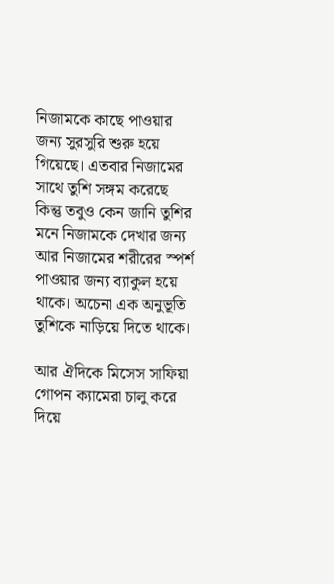নিজামকে কাছে পাওয়ার জন্য সুরসুরি শুরু হয়ে গিয়েছে। এতবার নিজামের সাথে তুশি সঙ্গম করেছে কিন্তু তবুও কেন জানি তুশির মনে নিজামকে দেখার জন্য আর নিজামের শরীরের স্পর্শ পাওয়ার জন্য ব্যাকুল হয়ে থাকে। অচেনা এক অনুভূতি তুশিকে নাড়িয়ে দিতে থাকে।

আর ঐদিকে মিসেস সাফিয়া গোপন ক্যামেরা চালু করে দিয়ে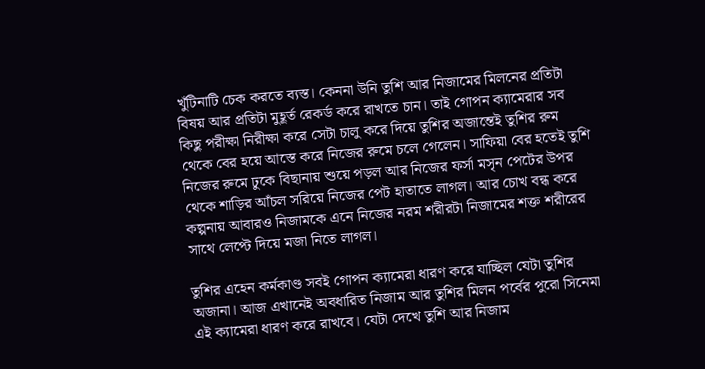খুঁটিনাটি চেক করতে ব্যস্ত। কেননা উনি তুশি আর নিজামের মিলনের প্রতিটা বিষয় আর প্রতিটা মুহূর্ত রেকর্ড করে রাখতে চান। তাই গোপন ক্যামেরার সব কিছু পরীক্ষা নিরীক্ষা করে সেটা চালু করে দিয়ে তুশির অজান্তেই তুশির রুম থেকে বের হয়ে আস্তে করে নিজের রুমে চলে গেলেন। সাফিয়া বের হতেই তুশি নিজের রুমে ঢুকে বিছানায় শুয়ে পড়ল আর নিজের ফর্সা মসৃন পেটের উপর থেকে শাড়ির আঁচল সরিয়ে নিজের পেট হাতাতে লাগল। আর চোখ বন্ধ করে কল্পনায় আবারও নিজামকে এনে নিজের নরম শরীরটা নিজামের শক্ত শরীরের সাথে লেপ্টে দিয়ে মজা নিতে লাগল।

তুশির এহেন কর্মকাণ্ড সবই গোপন ক্যামেরা ধারণ করে যাচ্ছিল যেটা তুশির অজানা। আজ এখানেই অবধারিত নিজাম আর তুশির মিলন পর্বের পুরো সিনেমা এই ক্যামেরা ধারণ করে রাখবে। যেটা দেখে তুশি আর নিজাম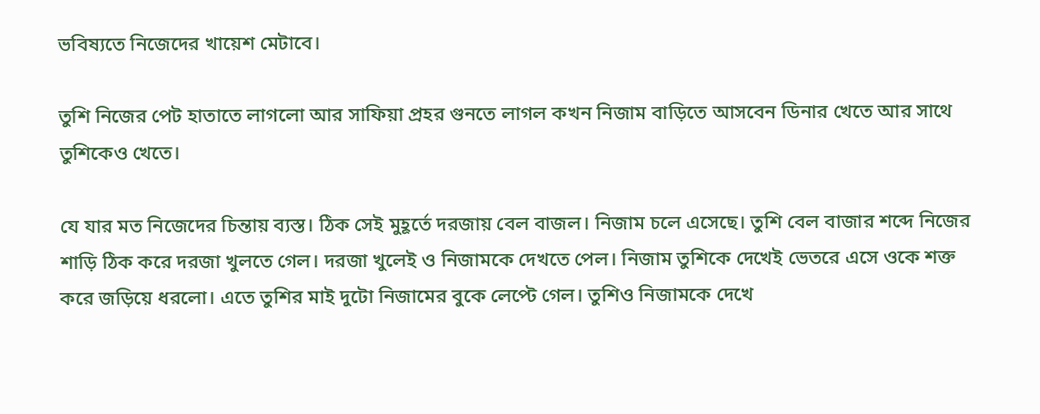ভবিষ্যতে নিজেদের খায়েশ মেটাবে।

তুশি নিজের পেট হাতাতে লাগলো আর সাফিয়া প্রহর গুনতে লাগল কখন নিজাম বাড়িতে আসবেন ডিনার খেতে আর সাথে তুশিকেও খেতে।

যে যার মত নিজেদের চিন্তায় ব্যস্ত। ঠিক সেই মুহূর্তে দরজায় বেল বাজল। নিজাম চলে এসেছে। তুশি বেল বাজার শব্দে নিজের শাড়ি ঠিক করে দরজা খুলতে গেল। দরজা খুলেই ও নিজামকে দেখতে পেল। নিজাম তুশিকে দেখেই ভেতরে এসে ওকে শক্ত করে জড়িয়ে ধরলো। এতে তুশির মাই দুটো নিজামের বুকে লেপ্টে গেল। তুশিও নিজামকে দেখে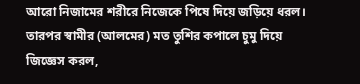আরো নিজামের শরীরে নিজেকে পিষে দিয়ে জড়িয়ে ধরল। তারপর স্বামীর (আলমের) মত তুশির কপালে চুমু দিয়ে জিজ্ঞেস করল,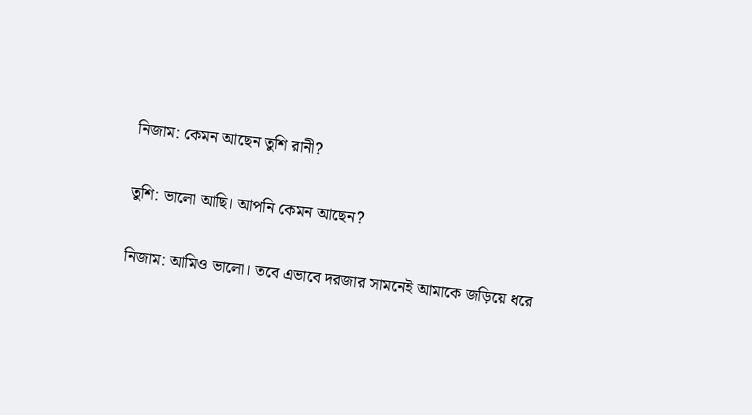নিজাম: কেমন আছেন তুশি রানী?

তুশি: ভালো আছি। আপনি কেমন আছেন?

নিজাম: আমিও ভালো। তবে এভাবে দরজার সামনেই আমাকে জড়িয়ে ধরে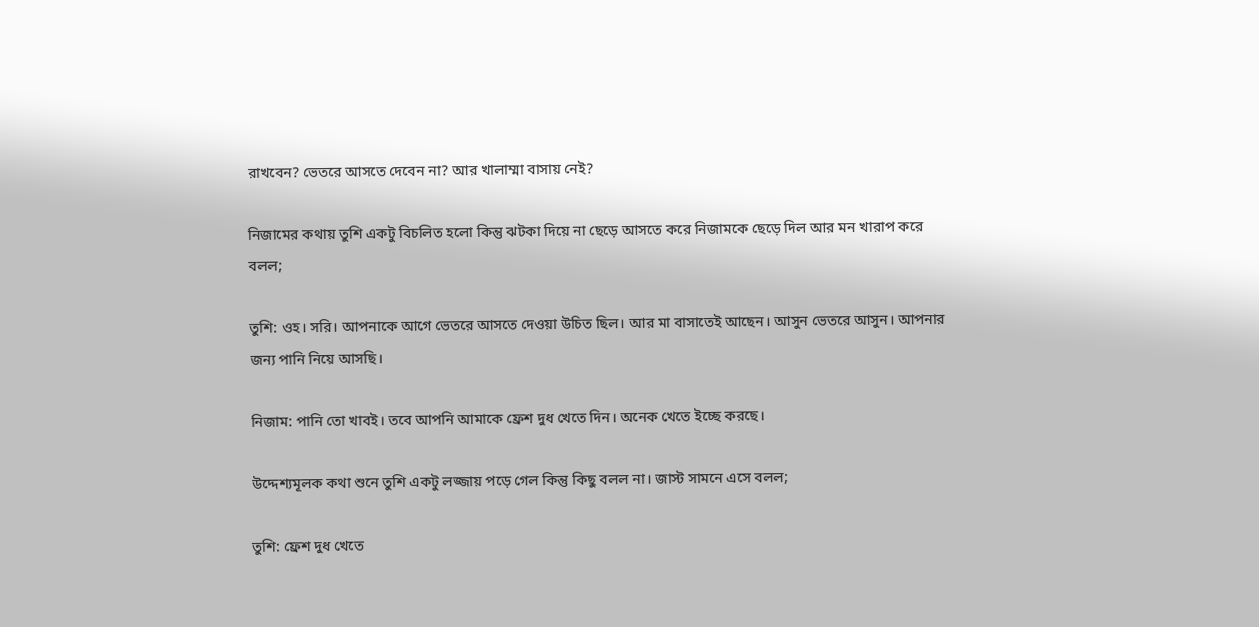রাখবেন? ভেতরে আসতে দেবেন না? আর খালাম্মা বাসায় নেই?

নিজামের কথায় তুশি একটু বিচলিত হলো কিন্তু ঝটকা দিয়ে না ছেড়ে আসতে করে নিজামকে ছেড়ে দিল আর মন খারাপ করে বলল;

তুশি: ওহ। সরি। আপনাকে আগে ভেতরে আসতে দেওয়া উচিত ছিল। আর মা বাসাতেই আছেন। আসুন ভেতরে আসুন। আপনার জন্য পানি নিয়ে আসছি।

নিজাম: পানি তো খাবই। তবে আপনি আমাকে ফ্রেশ দুধ খেতে দিন। অনেক খেতে ইচ্ছে করছে।

উদ্দেশ্যমূলক কথা শুনে তুশি একটু লজ্জায় পড়ে গেল কিন্তু কিছু বলল না। জাস্ট সামনে এসে বলল;

তুশি: ফ্রেশ দুধ খেতে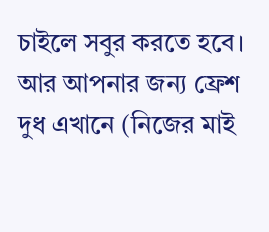চাইলে সবুর করতে হবে। আর আপনার জন্য ফ্রেশ দুধ এখানে (নিজের মাই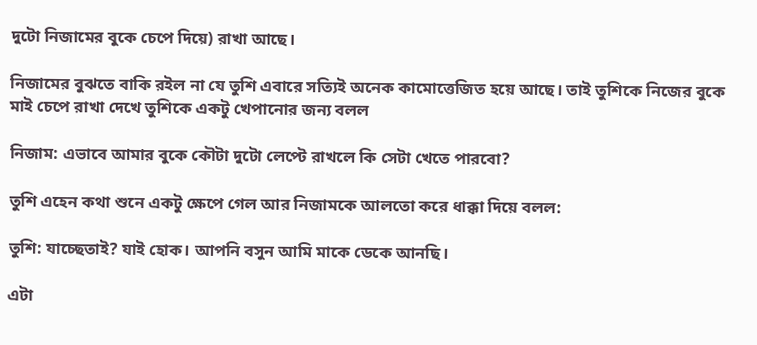দুটো নিজামের বুকে চেপে দিয়ে) রাখা আছে।

নিজামের বুঝতে বাকি রইল না যে তুশি এবারে সত্যিই অনেক কামোত্তেজিত হয়ে আছে। তাই তুশিকে নিজের বুকে মাই চেপে রাখা দেখে তুশিকে একটু খেপানোর জন্য বলল

নিজাম: এভাবে আমার বুকে কৌটা দুটো লেপ্টে রাখলে কি সেটা খেতে পারবো?

তুশি এহেন কথা শুনে একটু ক্ষেপে গেল আর নিজামকে আলতো করে ধাক্কা দিয়ে বলল:

তুশি: যাচ্ছেতাই? যাই হোক। আপনি বসুন আমি মাকে ডেকে আনছি।

এটা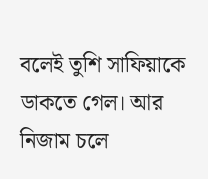বলেই তুশি সাফিয়াকে ডাকতে গেল। আর নিজাম চলে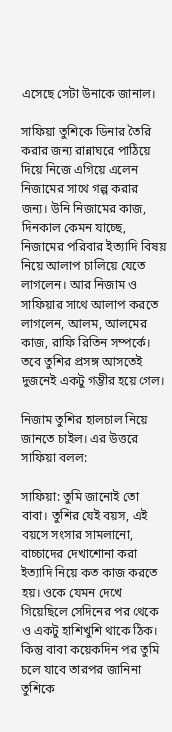এসেছে সেটা উনাকে জানাল।

সাফিয়া তুশিকে ডিনার তৈরি করার জন্য রান্নাঘরে পাঠিয়ে দিয়ে নিজে এগিয়ে এলেন নিজামের সাথে গল্প করার জন্য। উনি নিজামের কাজ, দিনকাল কেমন যাচ্ছে, নিজামের পরিবার ইত্যাদি বিষয় নিয়ে আলাপ চালিয়ে যেতে লাগলেন। আর নিজাম ও সাফিয়ার সাথে আলাপ করতে লাগলেন, আলম, আলমের কাজ, রাফি রিতিন সম্পর্কে। তবে তুশির প্রসঙ্গ আসতেই দুজনেই একটু গম্ভীর হয়ে গেল।

নিজাম তুশির হালচাল নিয়ে জানতে চাইল। এর উত্তরে সাফিয়া বলল:

সাফিয়া: তুমি জানোই তো বাবা। তুশির যেই বয়স, এই বয়সে সংসার সামলানো, বাচ্চাদের দেখাশোনা করা ইত্যাদি নিয়ে কত কাজ করতে হয়। ওকে যেমন দেখে গিয়েছিলে সেদিনের পর থেকে ও একটু হাশিখুশি থাকে ঠিক। কিন্তু বাবা কয়েকদিন পর তুমি চলে যাবে তারপর জানিনা তুশিকে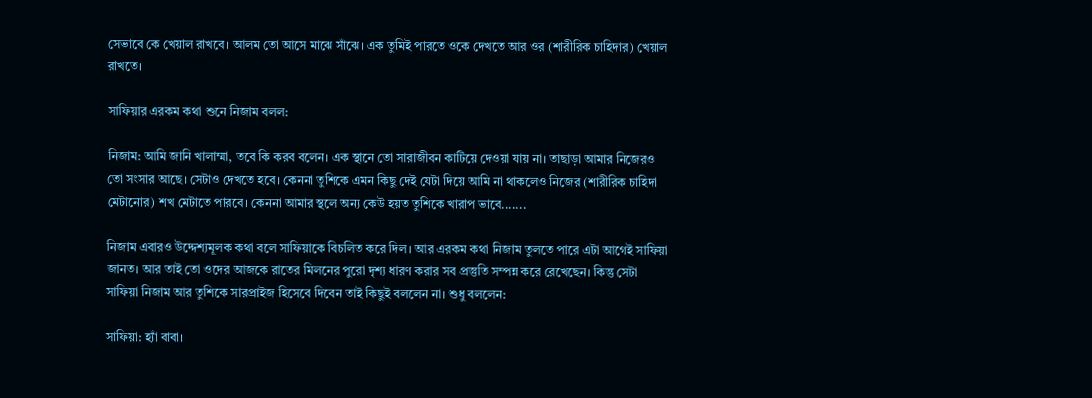সেভাবে কে খেয়াল রাখবে। আলম তো আসে মাঝে সাঁঝে। এক তুমিই পারতে ওকে দেখতে আর ওর (শারীরিক চাহিদার) খেয়াল রাখতে।

সাফিয়ার এরকম কথা শুনে নিজাম বলল:

নিজাম: আমি জানি খালাম্মা, তবে কি করব বলেন। এক স্থানে তো সারাজীবন কাটিয়ে দেওয়া যায় না। তাছাড়া আমার নিজেরও তো সংসার আছে। সেটাও দেখতে হবে। কেননা তুশিকে এমন কিছু দেই যেটা দিয়ে আমি না থাকলেও নিজের (শারীরিক চাহিদা মেটানোর) শখ মেটাতে পারবে। কেননা আমার স্থলে অন্য কেউ হয়ত তুশিকে খারাপ ভাবে.......

নিজাম এবারও উদ্দেশ্যমূলক কথা বলে সাফিয়াকে বিচলিত করে দিল। আর এরকম কথা নিজাম তুলতে পারে এটা আগেই সাফিয়া জানত। আর তাই তো ওদের আজকে রাতের মিলনের পুরো দৃশ্য ধারণ করার সব প্রস্তুতি সম্পন্ন করে রেখেছেন। কিন্তু সেটা সাফিয়া নিজাম আর তুশিকে সারপ্রাইজ হিসেবে দিবেন তাই কিছুই বললেন না। শুধু বললেন:

সাফিয়া: হ্যাঁ বাবা।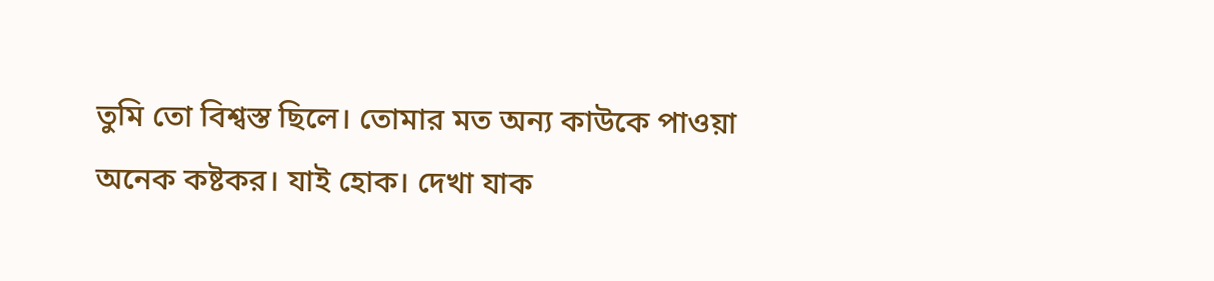তুমি তো বিশ্বস্ত ছিলে। তোমার মত অন্য কাউকে পাওয়া অনেক কষ্টকর। যাই হোক। দেখা যাক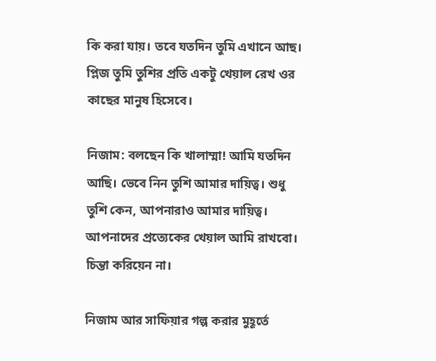কি করা যায়। তবে যতদিন তুমি এখানে আছ। প্লিজ তুমি তুশির প্রতি একটু খেয়াল রেখ ওর কাছের মানুষ হিসেবে।

নিজাম: বলছেন কি খালাম্মা! আমি যতদিন আছি। ভেবে নিন তুশি আমার দায়িত্ব। শুধু তুশি কেন, আপনারাও আমার দায়িত্ব। আপনাদের প্রত্যেকের খেয়াল আমি রাখবো। চিন্তা করিয়েন না।

নিজাম আর সাফিয়ার গল্প করার মুহূর্তে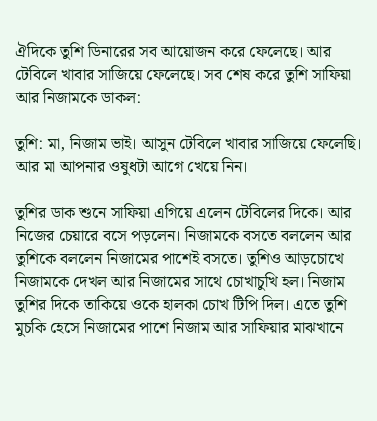ঐদিকে তুশি ডিনারের সব আয়োজন করে ফেলেছে। আর টেবিলে খাবার সাজিয়ে ফেলেছে। সব শেষ করে তুশি সাফিয়া আর নিজামকে ডাকল:

তুশি: মা, নিজাম ভাই। আসুন টেবিলে খাবার সাজিয়ে ফেলেছি। আর মা আপনার ওষুধটা আগে খেয়ে নিন।

তুশির ডাক শুনে সাফিয়া এগিয়ে এলেন টেবিলের দিকে। আর নিজের চেয়ারে বসে পড়লেন। নিজামকে বসতে বললেন আর তুশিকে বললেন নিজামের পাশেই বসতে। তুশিও আড়চোখে নিজামকে দেখল আর নিজামের সাথে চোখাচুখি হল। নিজাম তুশির দিকে তাকিয়ে ওকে হালকা চোখ টিপি দিল। এতে তুশি মুচকি হেসে নিজামের পাশে নিজাম আর সাফিয়ার মাঝখানে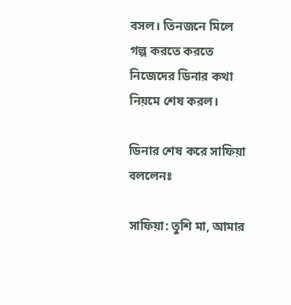বসল। তিনজনে মিলে গল্প করতে করতে নিজেদের ডিনার কথা নিয়মে শেষ করল।

ডিনার শেষ করে সাফিয়া বললেনঃ

সাফিয়া: তুশি মা, আমার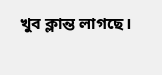খুব ক্লান্ত লাগছে।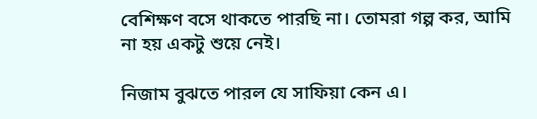বেশিক্ষণ বসে থাকতে পারছি না। তোমরা গল্প কর, আমি না হয় একটু শুয়ে নেই।

নিজাম বুঝতে পারল যে সাফিয়া কেন এ।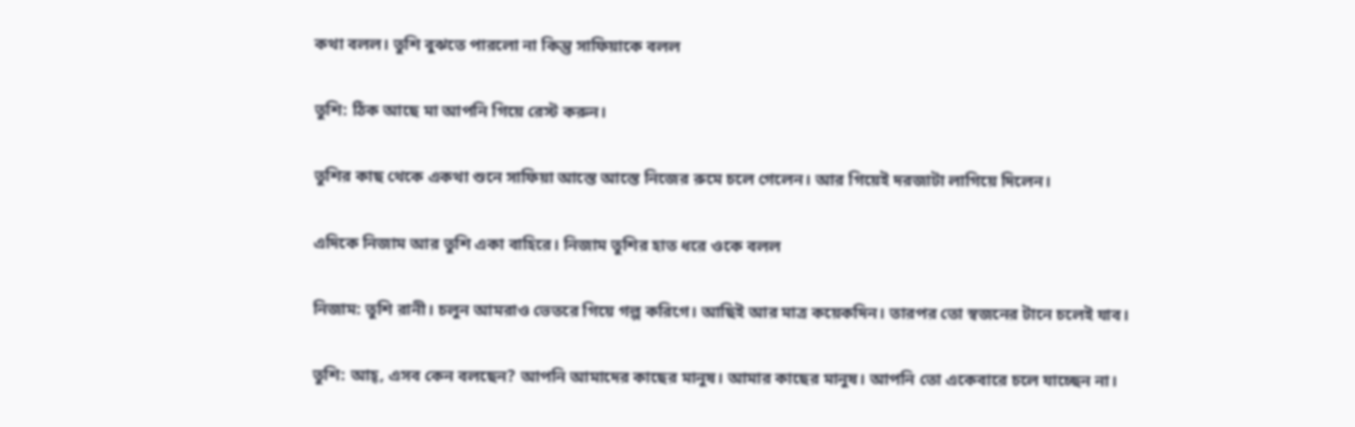কথা বলল। তুশি বুঝতে পারলো না কিন্তু সাফিয়াকে বলল

তুশি: ঠিক আছে মা আপনি গিয়ে রেস্ট করুন।

তুশির কাছ থেকে একথা শুনে সাফিয়া আস্তে আস্তে নিজের রুমে চলে গেলেন। আর গিয়েই দরজাটা লাগিয়ে দিলেন।

এদিকে নিজাম আর তুশি একা বাহিরে। নিজাম তুশির হাত ধরে ওকে বলল

নিজাম: তুশি রানী। চলুন আমরাও ভেতরে গিয়ে গল্প করিগে। আছিই আর মাত্র কয়েকদিন। তারপর তো স্বজনের টানে চলেই যাব।

তুশি: আহ্, এসব কেন বলছেন? আপনি আমাদের কাছের মানুষ। আমার কাছের মানুষ। আপনি তো একেবারে চলে যাচ্ছেন না।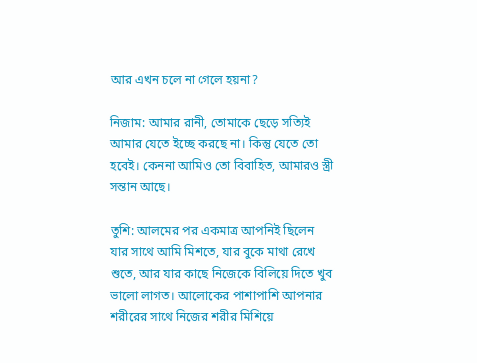আর এখন চলে না গেলে হয়না?

নিজাম: আমার রানী, তোমাকে ছেড়ে সত্যিই আমার যেতে ইচ্ছে করছে না। কিন্তু যেতে তো হবেই। কেননা আমিও তো বিবাহিত, আমারও স্ত্রী সন্তান আছে।

তুশি: আলমের পর একমাত্র আপনিই ছিলেন যার সাথে আমি মিশতে, যার বুকে মাথা রেখে শুতে, আর যার কাছে নিজেকে বিলিয়ে দিতে খুব ভালো লাগত। আলোকের পাশাপাশি আপনার শরীরের সাথে নিজের শরীর মিশিয়ে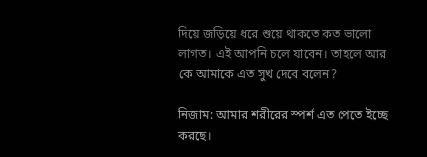দিয়ে জড়িয়ে ধরে শুয়ে থাকতে কত ভালো লাগত। এই আপনি চলে যাবেন। তাহলে আর কে আমাকে এত সুখ দেবে বলেন?

নিজাম: আমার শরীরের স্পর্শ এত পেতে ইচ্ছে করছে।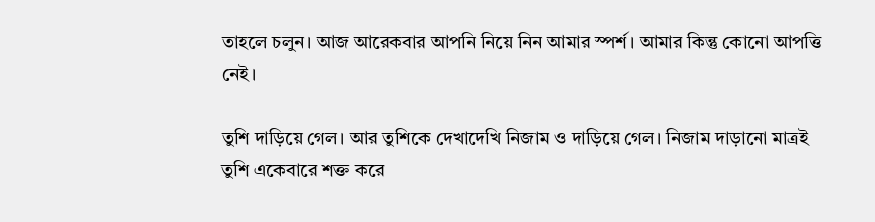তাহলে চলুন। আজ আরেকবার আপনি নিয়ে নিন আমার স্পর্শ। আমার কিন্তু কোনো আপত্তি নেই।

তুশি দাড়িয়ে গেল। আর তুশিকে দেখাদেখি নিজাম ও দাড়িয়ে গেল। নিজাম দাড়ানো মাত্রই তুশি একেবারে শক্ত করে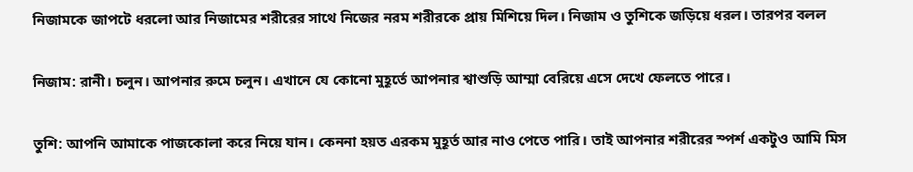নিজামকে জাপটে ধরলো আর নিজামের শরীরের সাথে নিজের নরম শরীরকে প্রায় মিশিয়ে দিল। নিজাম ও তুশিকে জড়িয়ে ধরল। তারপর বলল

নিজাম: রানী। চলুন। আপনার রুমে চলুন। এখানে যে কোনো মুহূর্তে আপনার শ্বাশুড়ি আম্মা বেরিয়ে এসে দেখে ফেলতে পারে।

তুশি: আপনি আমাকে পাজকোলা করে নিয়ে যান। কেননা হয়ত এরকম মুহূর্ত আর নাও পেতে পারি। তাই আপনার শরীরের স্পর্শ একটুও আমি মিস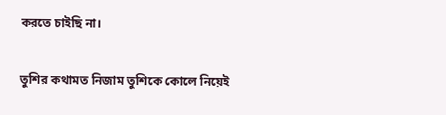করতে চাইছি না।

তুশির কথামত নিজাম তুশিকে কোলে নিয়েই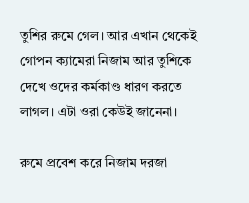তুশির রুমে গেল। আর এখান থেকেই গোপন ক্যামেরা নিজাম আর তুশিকে দেখে ওদের কর্মকাণ্ড ধারণ করতে লাগল। এটা ওরা কেউই জানেনা।

রুমে প্রবেশ করে নিজাম দরজা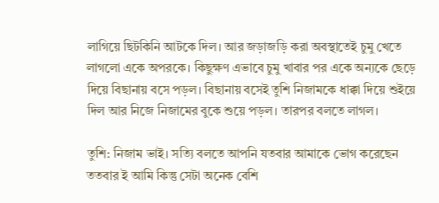লাগিয়ে ছিটকিনি আটকে দিল। আর জড়াজড়ি করা অবস্থাতেই চুমু খেতে লাগলো একে অপরকে। কিছুক্ষণ এভাবে চুমু খাবার পর একে অন্যকে ছেড়ে দিয়ে বিছানায় বসে পড়ল। বিছানায় বসেই তুশি নিজামকে ধাক্কা দিয়ে শুইয়ে দিল আর নিজে নিজামের বুকে শুয়ে পড়ল। তারপর বলতে লাগল।

তুশি: নিজাম ভাই। সত্যি বলতে আপনি যতবার আমাকে ভোগ করেছেন ততবার ই আমি কিন্তু সেটা অনেক বেশি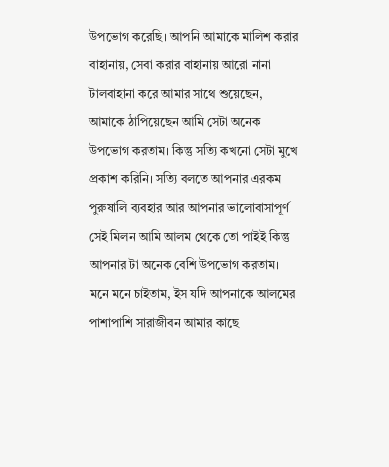উপভোগ করেছি। আপনি আমাকে মালিশ করার বাহানায়, সেবা করার বাহানায় আরো নানা টালবাহানা করে আমার সাথে শুয়েছেন, আমাকে ঠাপিয়েছেন আমি সেটা অনেক উপভোগ করতাম। কিন্তু সত্যি কখনো সেটা মুখে প্রকাশ করিনি। সত্যি বলতে আপনার এরকম পুরুষালি ব্যবহার আর আপনার ভালোবাসাপূর্ণ সেই মিলন আমি আলম থেকে তো পাইই কিন্তু আপনার টা অনেক বেশি উপভোগ করতাম। মনে মনে চাইতাম, ইস যদি আপনাকে আলমের পাশাপাশি সারাজীবন আমার কাছে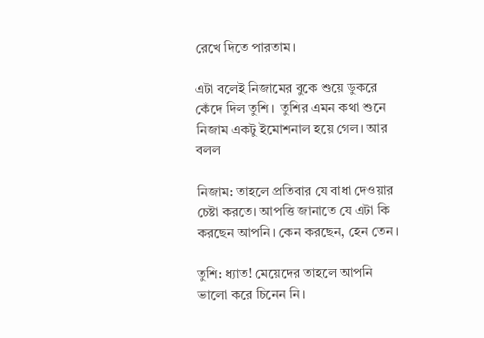রেখে দিতে পারতাম।

এটা বলেই নিজামের বুকে শুয়ে ডুকরে কেঁদে দিল তুশি।  তুশির এমন কথা শুনে নিজাম একটু ইমোশনাল হয়ে গেল। আর বলল

নিজাম: তাহলে প্রতিবার যে বাধা দেওয়ার চেষ্টা করতে। আপত্তি জানাতে যে এটা কি করছেন আপনি। কেন করছেন, হেন তেন।

তুশি: ধ্যাত! মেয়েদের তাহলে আপনি ভালো করে চিনেন নি।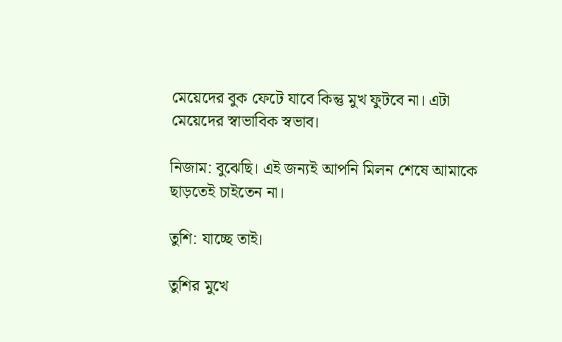মেয়েদের বুক ফেটে যাবে কিন্তু মুখ ফুটবে না। এটা মেয়েদের স্বাভাবিক স্বভাব।

নিজাম: বুঝেছি। এই জন্যই আপনি মিলন শেষে আমাকে ছাড়তেই চাইতেন না।

তুশি: যাচ্ছে তাই।

তুশির মুখে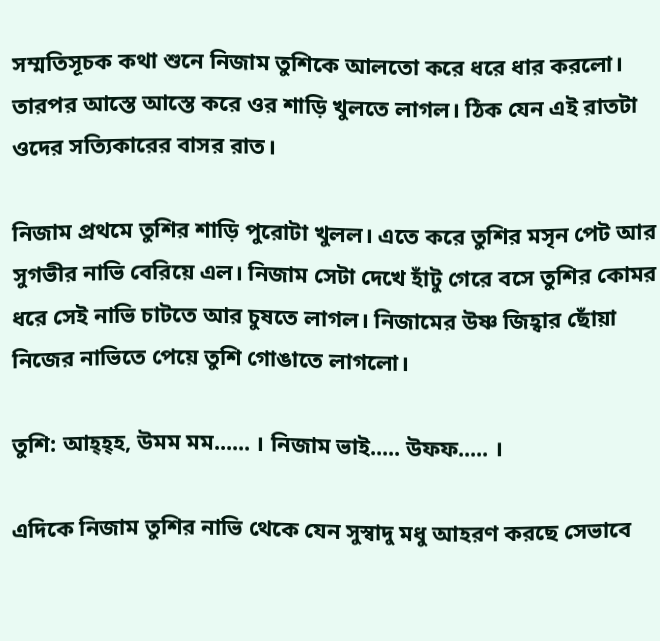সম্মতিসূচক কথা শুনে নিজাম তুশিকে আলতো করে ধরে ধার করলো। তারপর আস্তে আস্তে করে ওর শাড়ি খুলতে লাগল। ঠিক যেন এই রাতটা ওদের সত্যিকারের বাসর রাত।

নিজাম প্রথমে তুশির শাড়ি পুরোটা খুলল। এতে করে তুশির মসৃন পেট আর সুগভীর নাভি বেরিয়ে এল। নিজাম সেটা দেখে হাঁটু গেরে বসে তুশির কোমর ধরে সেই নাভি চাটতে আর চুষতে লাগল। নিজামের উষ্ণ জিহ্বার ছোঁয়া নিজের নাভিতে পেয়ে তুশি গোঙাতে লাগলো।

তুশি: আহ্হ্হ, উমম মম...... । নিজাম ভাই..... উফফ..... ।

এদিকে নিজাম তুশির নাভি থেকে যেন সুস্বাদু মধু আহরণ করছে সেভাবে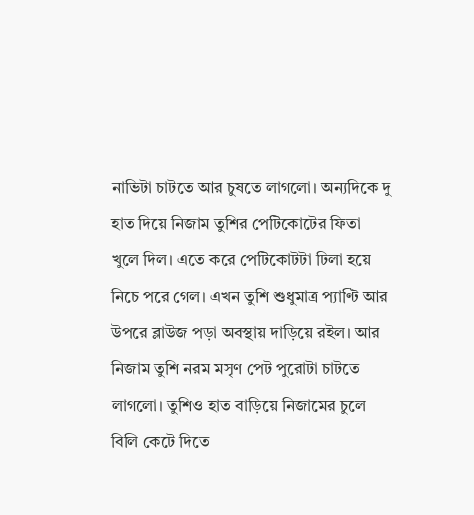নাভিটা চাটতে আর চুষতে লাগলো। অন্যদিকে দু হাত দিয়ে নিজাম তুশির পেটিকোটের ফিতা খুলে দিল। এতে করে পেটিকোটটা ঢিলা হয়ে নিচে পরে গেল। এখন তুশি শুধুমাত্র প্যাণ্টি আর উপরে ব্লাউজ পড়া অবস্থায় দাড়িয়ে রইল। আর নিজাম তুশি নরম মসৃণ পেট পুরোটা চাটতে লাগলো। তুশিও হাত বাড়িয়ে নিজামের চুলে বিলি কেটে দিতে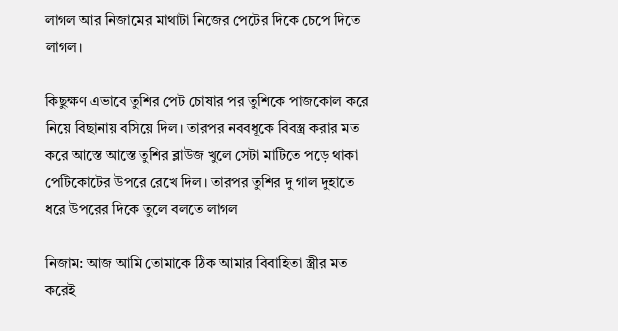লাগল আর নিজামের মাথাটা নিজের পেটের দিকে চেপে দিতে লাগল।

কিছুক্ষণ এভাবে তুশির পেট চোষার পর তুশিকে পাজকোল করে নিয়ে বিছানায় বসিয়ে দিল। তারপর নববধূকে বিবস্ত্র করার মত করে আস্তে আস্তে তুশির ব্লাউজ খুলে সেটা মাটিতে পড়ে থাকা পেটিকোটের উপরে রেখে দিল। তারপর তুশির দু গাল দুহাতে ধরে উপরের দিকে তুলে বলতে লাগল

নিজাম: আজ আমি তোমাকে ঠিক আমার বিবাহিতা স্ত্রীর মত করেই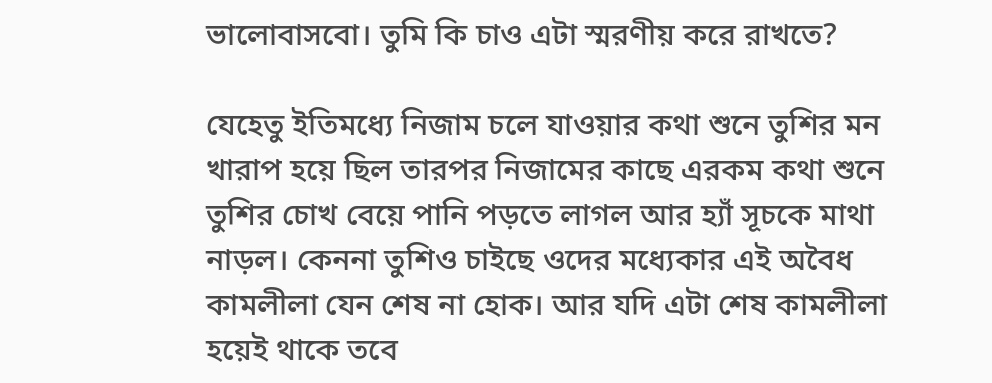ভালোবাসবো। তুমি কি চাও এটা স্মরণীয় করে রাখতে?

যেহেতু ইতিমধ্যে নিজাম চলে যাওয়ার কথা শুনে তুশির মন খারাপ হয়ে ছিল তারপর নিজামের কাছে এরকম কথা শুনে তুশির চোখ বেয়ে পানি পড়তে লাগল আর হ্যাঁ সূচকে মাথা নাড়ল। কেননা তুশিও চাইছে ওদের মধ্যেকার এই অবৈধ কামলীলা যেন শেষ না হোক। আর যদি এটা শেষ কামলীলা হয়েই থাকে তবে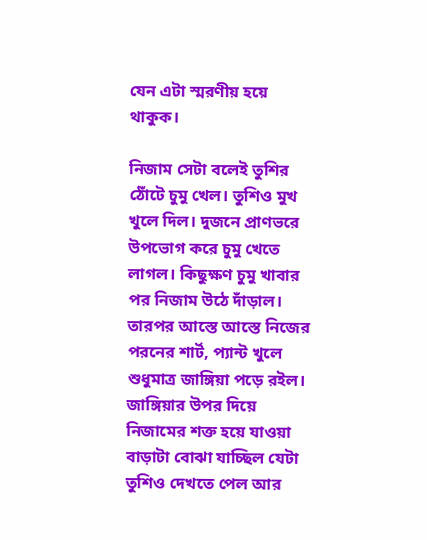যেন এটা স্মরণীয় হয়ে থাকুক।

নিজাম সেটা বলেই তুশির ঠোঁটে চুমু খেল। তুশিও মুখ খুলে দিল। দুজনে প্রাণভরে উপভোগ করে চুমু খেতে লাগল। কিছুক্ষণ চুমু খাবার পর নিজাম উঠে দাঁড়াল। তারপর আস্তে আস্তে নিজের পরনের শার্ট, প্যান্ট খুলে শুধুমাত্র জাঙ্গিয়া পড়ে রইল। জাঙ্গিয়ার উপর দিয়ে নিজামের শক্ত হয়ে যাওয়া বাড়াটা বোঝা যাচ্ছিল যেটা তুশিও দেখতে পেল আর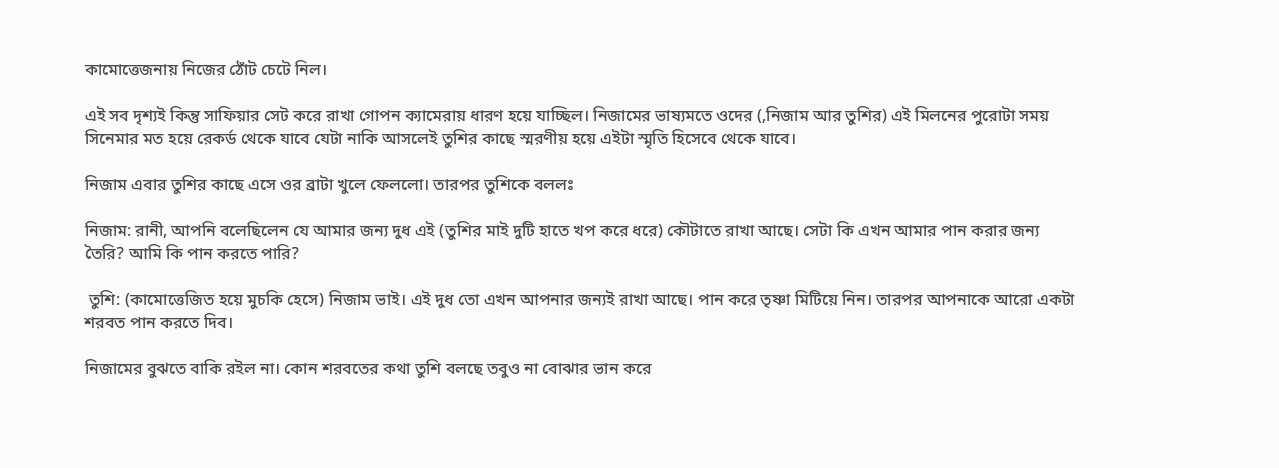কামোত্তেজনায় নিজের ঠোঁট চেটে নিল।

এই সব দৃশ্যই কিন্তু সাফিয়ার সেট করে রাখা গোপন ক্যামেরায় ধারণ হয়ে যাচ্ছিল। নিজামের ভাষ্যমতে ওদের (,নিজাম আর তুশির) এই মিলনের পুরোটা সময় সিনেমার মত হয়ে রেকর্ড থেকে যাবে যেটা নাকি আসলেই তুশির কাছে স্মরণীয় হয়ে এইটা স্মৃতি হিসেবে থেকে যাবে।

নিজাম এবার তুশির কাছে এসে ওর ব্রাটা খুলে ফেললো। তারপর তুশিকে বললঃ

নিজাম: রানী, আপনি বলেছিলেন যে আমার জন্য দুধ এই (তুশির মাই দুটি হাতে খপ করে ধরে) কৌটাতে রাখা আছে। সেটা কি এখন আমার পান করার জন্য তৈরি? আমি কি পান করতে পারি?

 তুশি: (কামোত্তেজিত হয়ে মুচকি হেসে) নিজাম ভাই। এই দুধ তো এখন আপনার জন্যই রাখা আছে। পান করে তৃষ্ণা মিটিয়ে নিন। তারপর আপনাকে আরো একটা শরবত পান করতে দিব।

নিজামের বুঝতে বাকি রইল না। কোন শরবতের কথা তুশি বলছে তবুও না বোঝার ভান করে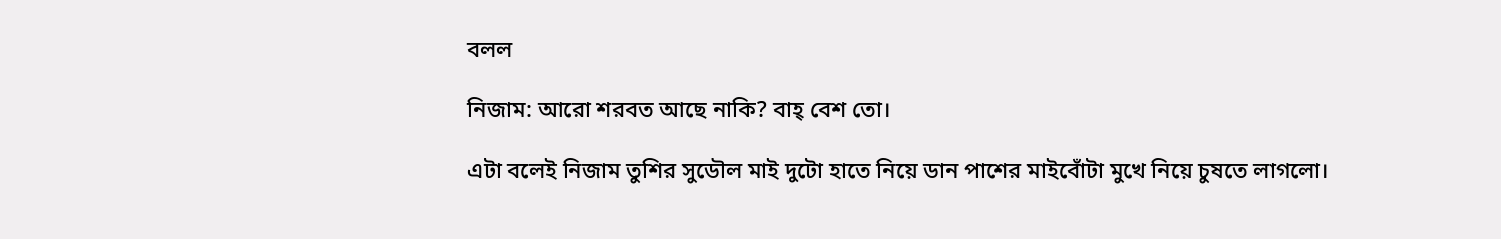বলল

নিজাম: আরো শরবত আছে নাকি? বাহ্ বেশ তো।

এটা বলেই নিজাম তুশির সুডৌল মাই দুটো হাতে নিয়ে ডান পাশের মাইবোঁটা মুখে নিয়ে চুষতে লাগলো।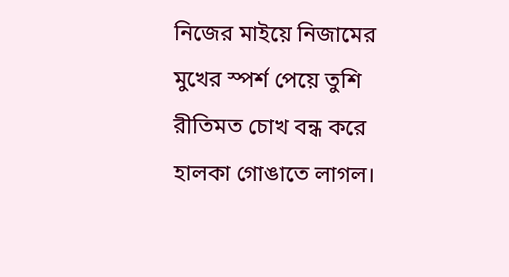নিজের মাইয়ে নিজামের মুখের স্পর্শ পেয়ে তুশি রীতিমত চোখ বন্ধ করে হালকা গোঙাতে লাগল।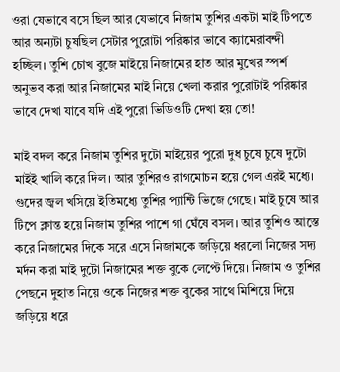ওরা যেভাবে বসে ছিল আর যেভাবে নিজাম তুশির একটা মাই টিপতে আর অন্যটা চুষছিল সেটার পুরোটা পরিষ্কার ভাবে ক্যামেরাবন্দী হচ্ছিল। তুশি চোখ বুজে মাইয়ে নিজামের হাত আর মুখের স্পর্শ অনুভব করা আর নিজামের মাই নিয়ে খেলা করার পুরোটাই পরিষ্কার ভাবে দেখা যাবে যদি এই পুরো ভিডিওটি দেখা হয় তো!

মাই বদল করে নিজাম তুশির দুটো মাইয়ের পুরো দুধ চুষে চুষে দুটো মাইই খালি করে দিল। আর তুশিরও রাগমোচন হয়ে গেল এরই মধ্যে। গুদের জ্বল খসিয়ে ইতিমধ্যে তুশির প্যান্টি ভিজে গেছে। মাই চুষে আর টিপে ক্লান্ত হয়ে নিজাম তুশির পাশে গা ঘেঁষে বসল। আর তুশিও আস্তে করে নিজামের দিকে সরে এসে নিজামকে জড়িয়ে ধরলো নিজের সদ্য মর্দন করা মাই দুটো নিজামের শক্ত বুকে লেপ্টে দিয়ে। নিজাম ও তুশির পেছনে দুহাত নিয়ে ওকে নিজের শক্ত বুকের সাথে মিশিয়ে দিয়ে জড়িয়ে ধরে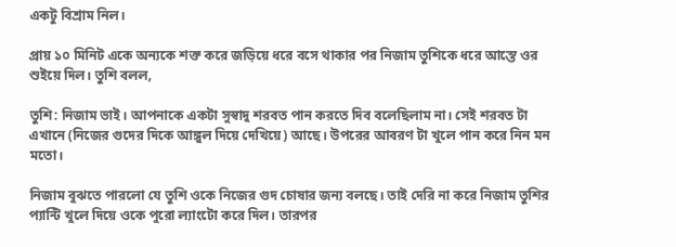একটু বিশ্রাম নিল।

প্রায় ১০ মিনিট একে অন্যকে শক্ত করে জড়িয়ে ধরে বসে থাকার পর নিজাম তুশিকে ধরে আস্তে ওর শুইয়ে দিল। তুশি বলল,

তুশি: নিজাম ভাই। আপনাকে একটা সুস্বাদু শরবত পান করতে দিব বলেছিলাম না। সেই শরবত টা এখানে (নিজের গুদের দিকে আঙ্গুল দিয়ে দেখিয়ে) আছে। উপরের আবরণ টা খুলে পান করে নিন মন মতো।

নিজাম বুঝতে পারলো যে তুশি ওকে নিজের গুদ চোষার জন্য বলছে। তাই দেরি না করে নিজাম তুশির প্যান্টি খুলে দিয়ে ওকে পুরো ল্যাংটো করে দিল। তারপর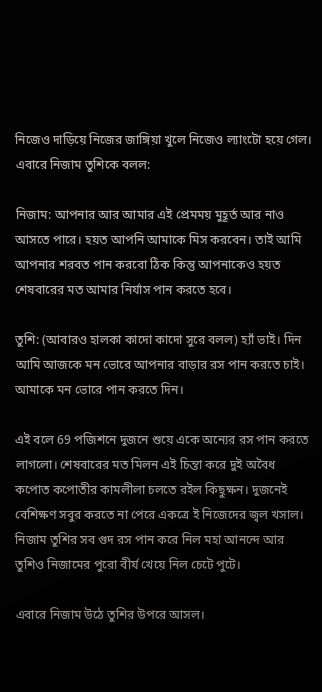নিজেও দাড়িয়ে নিজের জাঙ্গিয়া খুলে নিজেও ল্যাংটো হয়ে গেল। এবারে নিজাম তুশিকে বলল:

নিজাম: আপনার আর আমার এই প্রেমময় মুহূর্ত আর নাও আসতে পারে। হয়ত আপনি আমাকে মিস করবেন। তাই আমি আপনার শরবত পান করবো ঠিক কিন্তু আপনাকেও হয়ত শেষবারের মত আমার নির্যাস পান করতে হবে।

তুশি: (আবারও হালকা কাদো কাদো সুরে বলল) হ্যাঁ ভাই। দিন আমি আজকে মন ভোরে আপনার বাড়ার রস পান করতে চাই। আমাকে মন ভোরে পান করতে দিন।

এই বলে 69 পজিশনে দুজনে শুয়ে একে অন্যের রস পান করতে লাগলো। শেষবারের মত মিলন এই চিন্তা করে দুই অবৈধ কপোত কপোতীর কামলীলা চলতে রইল কিছুক্ষন। দুজনেই বেশিক্ষণ সবুর করতে না পেরে একত্রে ই নিজেদের জ্বল খসাল। নিজাম তুশির সব গুদ রস পান করে নিল মহা আনন্দে আর তুশিও নিজামের পুরো বীর্য খেয়ে নিল চেটে পুটে।

এবারে নিজাম উঠে তুশির উপরে আসল।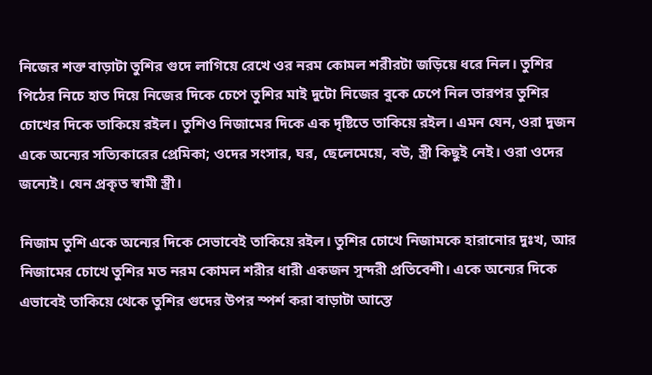নিজের শক্ত বাড়াটা তুশির গুদে লাগিয়ে রেখে ওর নরম কোমল শরীরটা জড়িয়ে ধরে নিল। তুশির পিঠের নিচে হাত দিয়ে নিজের দিকে চেপে তুশির মাই দুটো নিজের বুকে চেপে নিল তারপর তুশির চোখের দিকে তাকিয়ে রইল। তুশিও নিজামের দিকে এক দৃষ্টিতে তাকিয়ে রইল। এমন যেন, ওরা দুজন একে অন্যের সত্যিকারের প্রেমিকা; ওদের সংসার, ঘর, ছেলেমেয়ে, বউ, স্ত্রী কিছুই নেই। ওরা ওদের জন্যেই। যেন প্রকৃত স্বামী স্ত্রী।

নিজাম তুশি একে অন্যের দিকে সেভাবেই তাকিয়ে রইল। তুশির চোখে নিজামকে হারানোর দুঃখ, আর নিজামের চোখে তুশির মত নরম কোমল শরীর ধারী একজন সুন্দরী প্রতিবেশী। একে অন্যের দিকে এভাবেই তাকিয়ে থেকে তুশির গুদের উপর স্পর্শ করা বাড়াটা আস্তে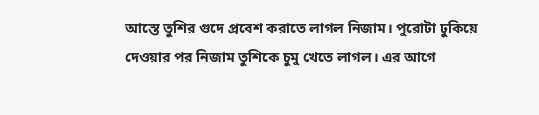আস্তে তুশির গুদে প্রবেশ করাতে লাগল নিজাম। পুরোটা ঢুকিয়ে দেওয়ার পর নিজাম তুশিকে চুমু খেতে লাগল। এর আগে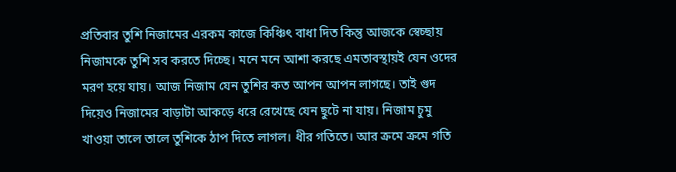প্রতিবার তুশি নিজামের এরকম কাজে কিঞ্চিৎ বাধা দিত কিন্তু আজকে স্বেচ্ছায় নিজামকে তুশি সব করতে দিচ্ছে। মনে মনে আশা করছে এমতাবস্থায়ই যেন ওদের মরণ হয়ে যায়। আজ নিজাম যেন তুশির কত আপন আপন লাগছে। তাই গুদ দিয়েও নিজামের বাড়াটা আকড়ে ধরে রেখেছে যেন ছুটে না যায়। নিজাম চুমু খাওয়া তালে তালে তুশিকে ঠাপ দিতে লাগল। ধীর গতিতে। আর ক্রমে ক্রমে গতি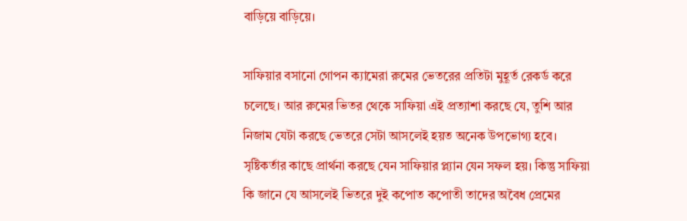বাড়িয়ে বাড়িয়ে।

সাফিয়ার বসানো গোপন ক্যামেরা রুমের ভেতরের প্রতিটা মুহূর্ত রেকর্ড করে চলেছে। আর রুমের ভিতর থেকে সাফিয়া এই প্রত্যাশা করছে যে, তুশি আর নিজাম যেটা করছে ভেতরে সেটা আসলেই হয়ত অনেক উপভোগ্য হবে। সৃষ্টিকর্তার কাছে প্রার্থনা করছে যেন সাফিয়ার প্ল্যান যেন সফল হয়। কিন্তু সাফিয়া কি জানে যে আসলেই ভিতরে দুই কপোত কপোতী তাদের অবৈধ প্রেমের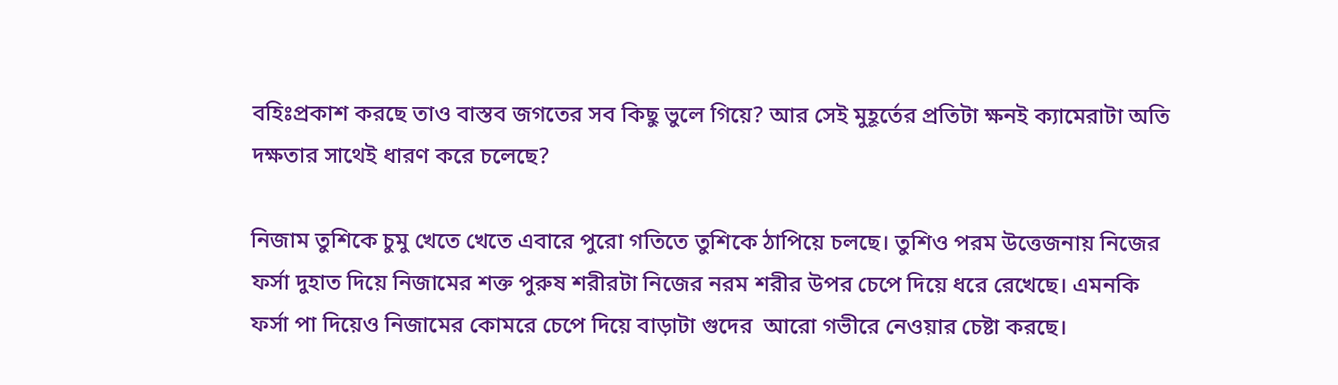বহিঃপ্রকাশ করছে তাও বাস্তব জগতের সব কিছু ভুলে গিয়ে? আর সেই মুহূর্তের প্রতিটা ক্ষনই ক্যামেরাটা অতি দক্ষতার সাথেই ধারণ করে চলেছে?

নিজাম তুশিকে চুমু খেতে খেতে এবারে পুরো গতিতে তুশিকে ঠাপিয়ে চলছে। তুশিও পরম উত্তেজনায় নিজের ফর্সা দুহাত দিয়ে নিজামের শক্ত পুরুষ শরীরটা নিজের নরম শরীর উপর চেপে দিয়ে ধরে রেখেছে। এমনকি ফর্সা পা দিয়েও নিজামের কোমরে চেপে দিয়ে বাড়াটা গুদের  আরো গভীরে নেওয়ার চেষ্টা করছে।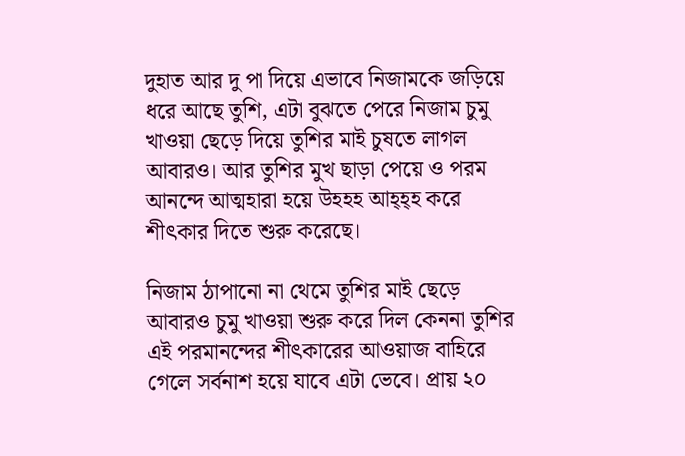দুহাত আর দু পা দিয়ে এভাবে নিজামকে জড়িয়ে ধরে আছে তুশি, এটা বুঝতে পেরে নিজাম চুমু খাওয়া ছেড়ে দিয়ে তুশির মাই চুষতে লাগল আবারও। আর তুশির মুখ ছাড়া পেয়ে ও পরম আনন্দে আত্মহারা হয়ে উহহহ আহ্হ্হ করে শীৎকার দিতে শুরু করেছে।

নিজাম ঠাপানো না থেমে তুশির মাই ছেড়ে আবারও চুমু খাওয়া শুরু করে দিল কেননা তুশির এই পরমানন্দের শীৎকারের আওয়াজ বাহিরে গেলে সর্বনাশ হয়ে যাবে এটা ভেবে। প্রায় ২০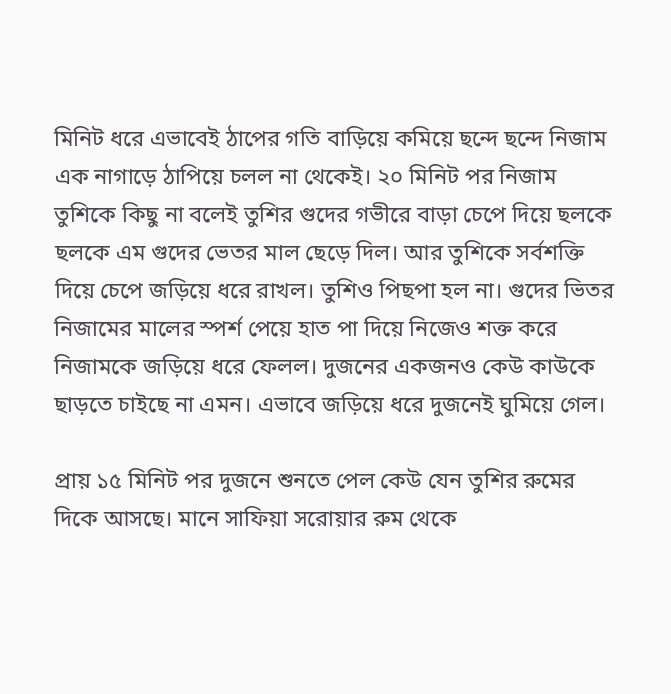মিনিট ধরে এভাবেই ঠাপের গতি বাড়িয়ে কমিয়ে ছন্দে ছন্দে নিজাম এক নাগাড়ে ঠাপিয়ে চলল না থেকেই। ২০ মিনিট পর নিজাম তুশিকে কিছু না বলেই তুশির গুদের গভীরে বাড়া চেপে দিয়ে ছলকে ছলকে এম গুদের ভেতর মাল ছেড়ে দিল। আর তুশিকে সর্বশক্তি দিয়ে চেপে জড়িয়ে ধরে রাখল। তুশিও পিছপা হল না। গুদের ভিতর নিজামের মালের স্পর্শ পেয়ে হাত পা দিয়ে নিজেও শক্ত করে নিজামকে জড়িয়ে ধরে ফেলল। দুজনের একজনও কেউ কাউকে ছাড়তে চাইছে না এমন। এভাবে জড়িয়ে ধরে দুজনেই ঘুমিয়ে গেল।

প্রায় ১৫ মিনিট পর দুজনে শুনতে পেল কেউ যেন তুশির রুমের দিকে আসছে। মানে সাফিয়া সরোয়ার রুম থেকে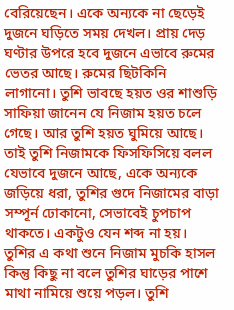বেরিয়েছেন। একে অন্যকে না ছেড়েই দুজনে ঘড়িতে সময় দেখল। প্রায় দেড় ঘণ্টার উপরে হবে দুজনে এভাবে রুমের ভেতর আছে। রুমের ছিটকিনি লাগানো। তুশি ভাবছে হয়ত ওর শাশুড়ি সাফিয়া জানেন যে নিজাম হয়ত চলে গেছে। আর তুশি হয়ত ঘুমিয়ে আছে। তাই তুশি নিজামকে ফিসফিসিয়ে বলল যেভাবে দুজনে আছে, একে অন্যকে জড়িয়ে ধরা, তুশির গুদে নিজামের বাড়া সম্পূর্ন ঢোকানো, সেভাবেই চুপচাপ থাকতে। একটুও যেন শব্দ না হয়। তুশির এ কথা শুনে নিজাম মুচকি হাসল কিন্তু কিছু না বলে তুশির ঘাড়ের পাশে মাথা নামিয়ে শুয়ে পড়ল। তুশি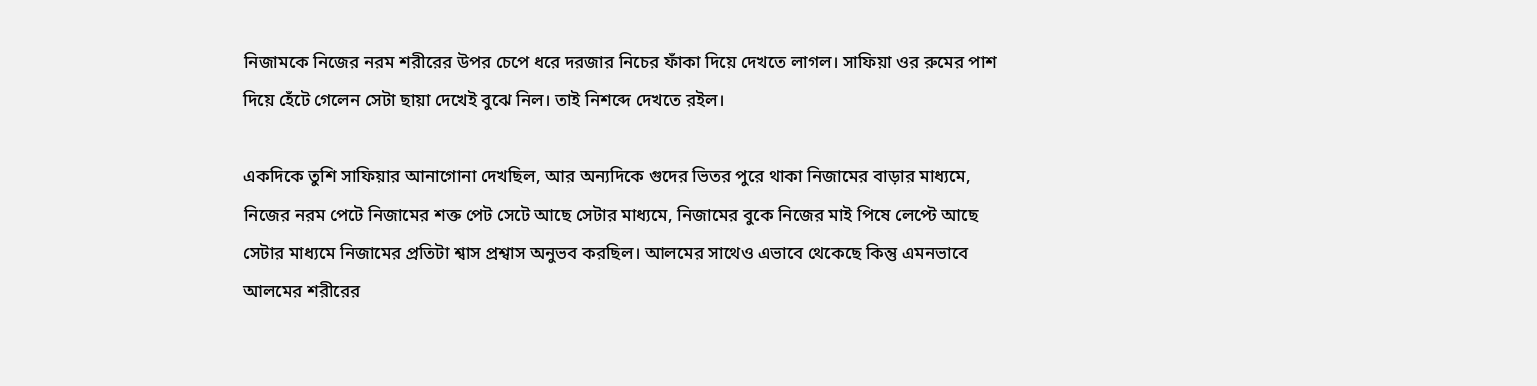নিজামকে নিজের নরম শরীরের উপর চেপে ধরে দরজার নিচের ফাঁকা দিয়ে দেখতে লাগল। সাফিয়া ওর রুমের পাশ দিয়ে হেঁটে গেলেন সেটা ছায়া দেখেই বুঝে নিল। তাই নিশব্দে দেখতে রইল।

একদিকে তুশি সাফিয়ার আনাগোনা দেখছিল, আর অন্যদিকে গুদের ভিতর পুরে থাকা নিজামের বাড়ার মাধ্যমে, নিজের নরম পেটে নিজামের শক্ত পেট সেটে আছে সেটার মাধ্যমে, নিজামের বুকে নিজের মাই পিষে লেপ্টে আছে সেটার মাধ্যমে নিজামের প্রতিটা শ্বাস প্রশ্বাস অনুভব করছিল। আলমের সাথেও এভাবে থেকেছে কিন্তু এমনভাবে আলমের শরীরের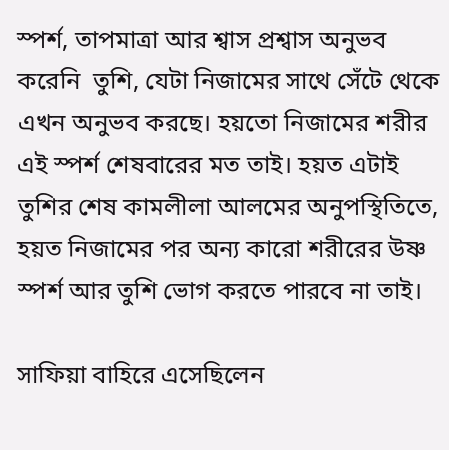স্পর্শ, তাপমাত্রা আর শ্বাস প্রশ্বাস অনুভব করেনি  তুশি, যেটা নিজামের সাথে সেঁটে থেকে এখন অনুভব করছে। হয়তো নিজামের শরীর এই স্পর্শ শেষবারের মত তাই। হয়ত এটাই তুশির শেষ কামলীলা আলমের অনুপস্থিতিতে, হয়ত নিজামের পর অন্য কারো শরীরের উষ্ণ স্পর্শ আর তুশি ভোগ করতে পারবে না তাই।

সাফিয়া বাহিরে এসেছিলেন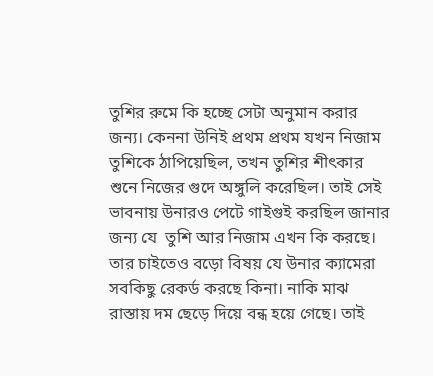তুশির রুমে কি হচ্ছে সেটা অনুমান করার জন্য। কেননা উনিই প্রথম প্রথম যখন নিজাম তুশিকে ঠাপিয়েছিল, তখন তুশির শীৎকার শুনে নিজের গুদে অঙ্গুলি করেছিল। তাই সেই ভাবনায় উনারও পেটে গাইগুই করছিল জানার জন্য যে  তুশি আর নিজাম এখন কি করছে। তার চাইতেও বড়ো বিষয় যে উনার ক্যামেরা সবকিছু রেকর্ড করছে কিনা। নাকি মাঝ রাস্তায় দম ছেড়ে দিয়ে বন্ধ হয়ে গেছে। তাই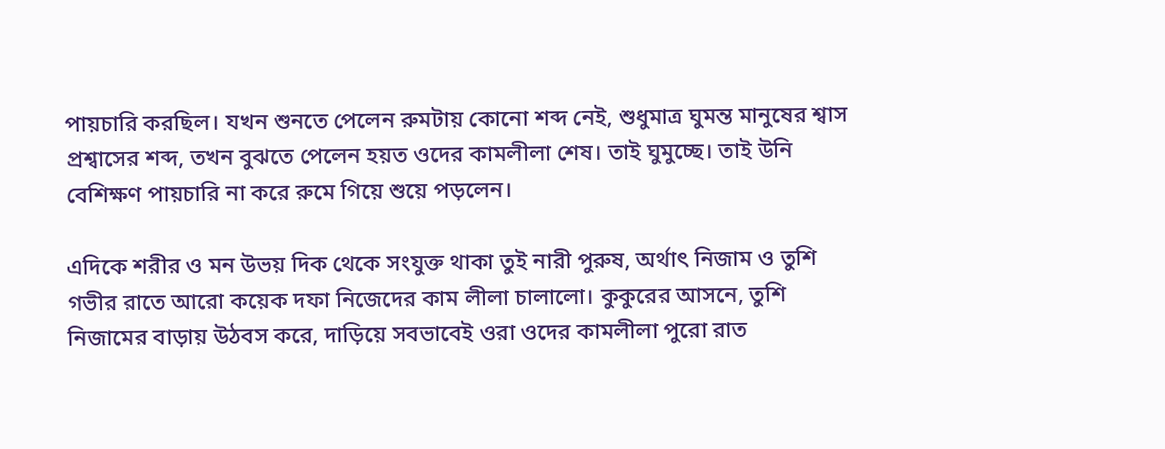পায়চারি করছিল। যখন শুনতে পেলেন রুমটায় কোনো শব্দ নেই, শুধুমাত্র ঘুমন্ত মানুষের শ্বাস প্রশ্বাসের শব্দ, তখন বুঝতে পেলেন হয়ত ওদের কামলীলা শেষ। তাই ঘুমুচ্ছে। তাই উনি বেশিক্ষণ পায়চারি না করে রুমে গিয়ে শুয়ে পড়লেন।

এদিকে শরীর ও মন উভয় দিক থেকে সংযুক্ত থাকা তুই নারী পুরুষ, অর্থাৎ নিজাম ও তুশি গভীর রাতে আরো কয়েক দফা নিজেদের কাম লীলা চালালো। কুকুরের আসনে, তুশি নিজামের বাড়ায় উঠবস করে, দাড়িয়ে সবভাবেই ওরা ওদের কামলীলা পুরো রাত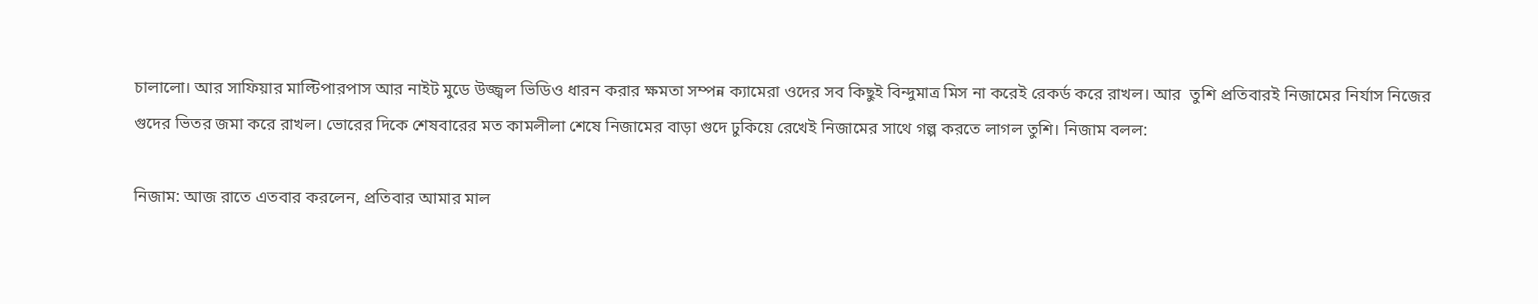চালালো। আর সাফিয়ার মাল্টিপারপাস আর নাইট মুডে উজ্জ্বল ভিডিও ধারন করার ক্ষমতা সম্পন্ন ক্যামেরা ওদের সব কিছুই বিন্দুমাত্র মিস না করেই রেকর্ড করে রাখল। আর  তুশি প্রতিবারই নিজামের নির্যাস নিজের গুদের ভিতর জমা করে রাখল। ভোরের দিকে শেষবারের মত কামলীলা শেষে নিজামের বাড়া গুদে ঢুকিয়ে রেখেই নিজামের সাথে গল্প করতে লাগল তুশি। নিজাম বলল:

নিজাম: আজ রাতে এতবার করলেন, প্রতিবার আমার মাল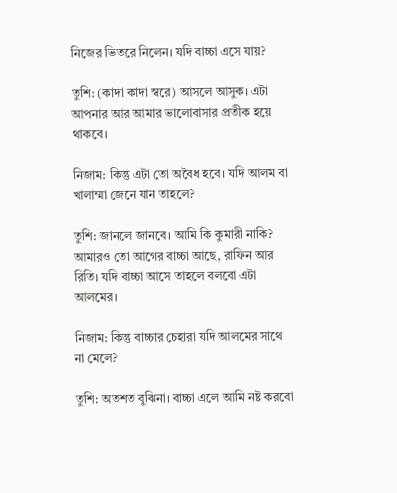নিজের ভিতরে নিলেন। যদি বাচ্চা এসে যায়?

তুশি: (কাদা কাদা স্বরে) আসলে আসুক। এটা আপনার আর আমার ভালোবাসার প্রতীক হয়ে থাকবে।

নিজাম: কিন্তু এটা তো অবৈধ হবে। যদি আলম বা খালাম্মা জেনে যান তাহলে?

তুশি: জানলে জানবে। আমি কি কুমারী নাকি? আমারও তো আগের বাচ্চা আছে, রাফিন আর রিতি। যদি বাচ্চা আসে তাহলে বলবো এটা আলমের।

নিজাম: কিন্তু বাচ্চার চেহারা যদি আলমের সাথে না মেলে?

তুশি: অতশত বুঝিনা। বাচ্চা এলে আমি নষ্ট করবো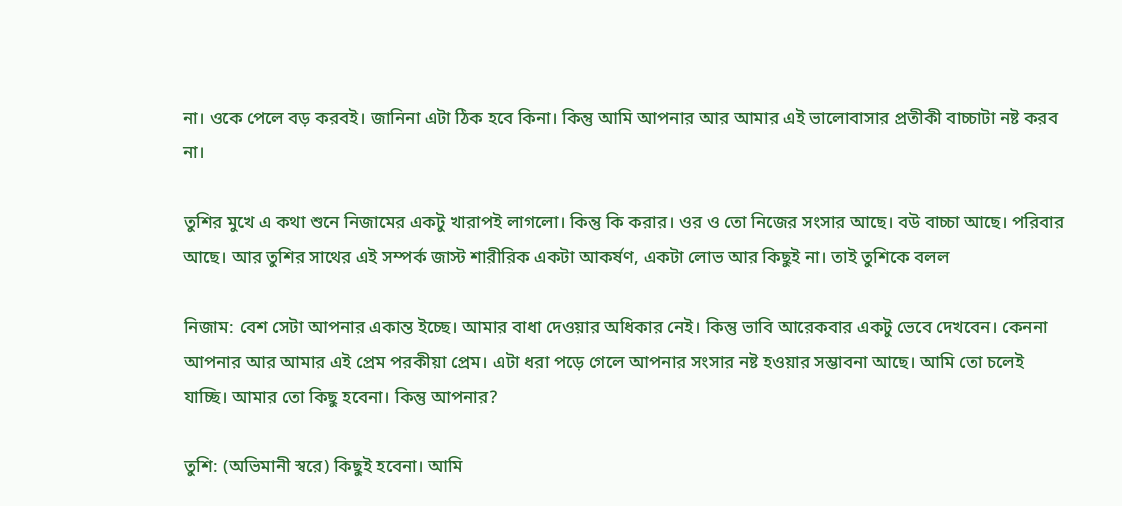না। ওকে পেলে বড় করবই। জানিনা এটা ঠিক হবে কিনা। কিন্তু আমি আপনার আর আমার এই ভালোবাসার প্রতীকী বাচ্চাটা নষ্ট করব না।

তুশির মুখে এ কথা শুনে নিজামের একটু খারাপই লাগলো। কিন্তু কি করার। ওর ও তো নিজের সংসার আছে। বউ বাচ্চা আছে। পরিবার আছে। আর তুশির সাথের এই সম্পর্ক জাস্ট শারীরিক একটা আকর্ষণ, একটা লোভ আর কিছুই না। তাই তুশিকে বলল

নিজাম: বেশ সেটা আপনার একান্ত ইচ্ছে। আমার বাধা দেওয়ার অধিকার নেই। কিন্তু ভাবি আরেকবার একটু ভেবে দেখবেন। কেননা আপনার আর আমার এই প্রেম পরকীয়া প্রেম। এটা ধরা পড়ে গেলে আপনার সংসার নষ্ট হওয়ার সম্ভাবনা আছে। আমি তো চলেই যাচ্ছি। আমার তো কিছু হবেনা। কিন্তু আপনার?

তুশি: (অভিমানী স্বরে) কিছুই হবেনা। আমি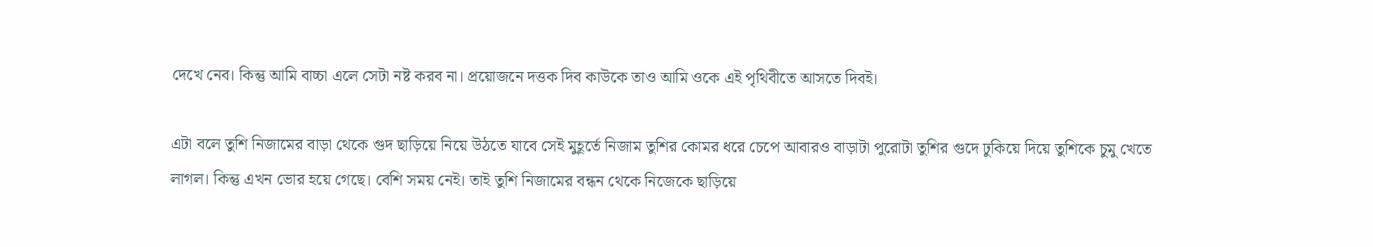দেখে নেব। কিন্তু আমি বাচ্চা এলে সেটা নষ্ট করব না। প্রয়োজনে দত্তক দিব কাউকে তাও আমি ওকে এই পৃথিবীতে আসতে দিবই।

এটা বলে তুশি নিজামের বাড়া থেকে গুদ ছাড়িয়ে নিয়ে উঠতে যাবে সেই মুহূর্তে নিজাম তুশির কোমর ধরে চেপে আবারও বাড়াটা পুরোটা তুশির গুদে ঢুকিয়ে দিয়ে তুশিকে চুমু খেতে লাগল। কিন্তু এখন ভোর হয়ে গেছে। বেশি সময় নেই। তাই তুশি নিজামের বন্ধন থেকে নিজেকে ছাড়িয়ে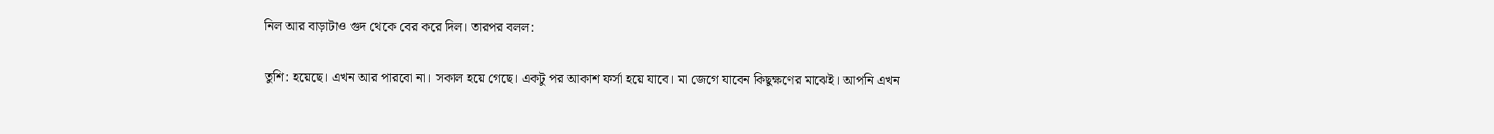নিল আর বাড়াটাও গুদ থেকে বের করে দিল। তারপর বলল:

তুশি: হয়েছে। এখন আর পারবো না। সকাল হয়ে গেছে। একটু পর আকাশ ফর্সা হয়ে যাবে। মা জেগে যাবেন কিছুক্ষণের মাঝেই। আপনি এখন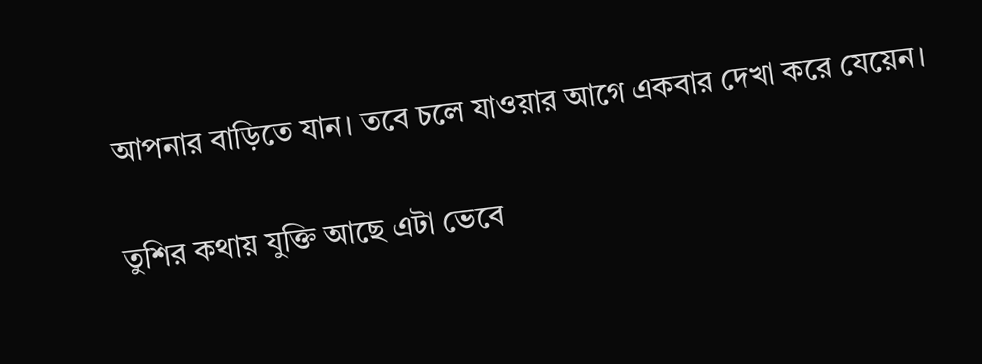আপনার বাড়িতে যান। তবে চলে যাওয়ার আগে একবার দেখা করে যেয়েন।

তুশির কথায় যুক্তি আছে এটা ভেবে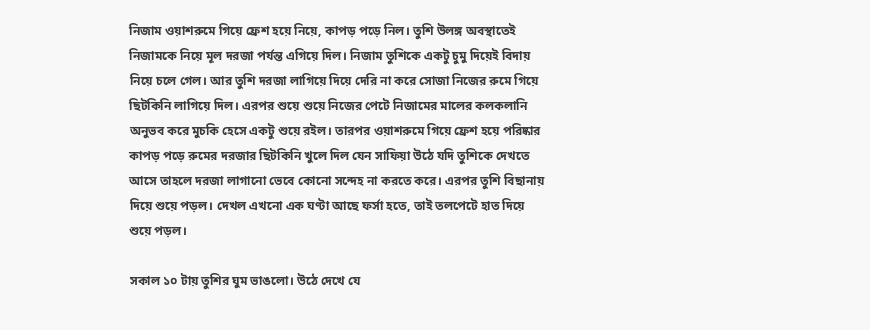নিজাম ওয়াশরুমে গিয়ে ফ্রেশ হয়ে নিয়ে, কাপড় পড়ে নিল। তুশি উলঙ্গ অবস্থাতেই নিজামকে নিয়ে মূল দরজা পর্যন্ত এগিয়ে দিল। নিজাম তুশিকে একটু চুমু দিয়েই বিদায় নিয়ে চলে গেল। আর তুশি দরজা লাগিয়ে দিয়ে দেরি না করে সোজা নিজের রুমে গিয়ে ছিটকিনি লাগিয়ে দিল। এরপর শুয়ে শুয়ে নিজের পেটে নিজামের মালের কলকলানি অনুভব করে মুচকি হেসে একটু শুয়ে রইল। তারপর ওয়াশরুমে গিয়ে ফ্রেশ হয়ে পরিষ্কার কাপড় পড়ে রুমের দরজার ছিটকিনি খুলে দিল যেন সাফিয়া উঠে যদি তুশিকে দেখতে আসে তাহলে দরজা লাগানো ভেবে কোনো সন্দেহ না করতে করে। এরপর তুশি বিছানায় দিয়ে শুয়ে পড়ল। দেখল এখনো এক ঘণ্টা আছে ফর্সা হতে, তাই তলপেটে হাত দিয়ে শুয়ে পড়ল।

সকাল ১০ টায় তুশির ঘুম ভাঙলো। উঠে দেখে যে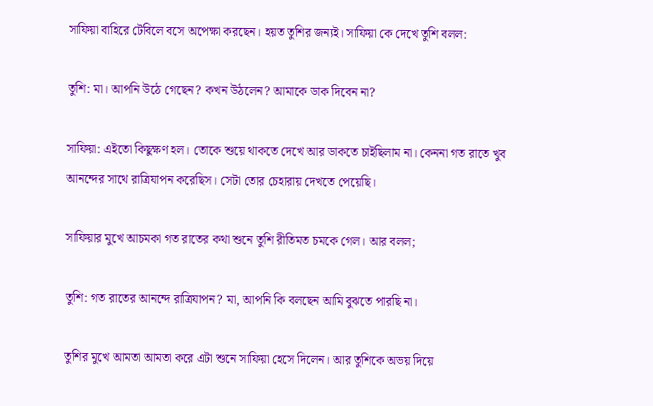সাফিয়া বাহিরে টেবিলে বসে অপেক্ষা করছেন। হয়ত তুশির জন্যই। সাফিয়া কে দেখে তুশি বলল:

তুশি: মা। আপনি উঠে গেছেন? কখন উঠলেন? আমাকে ডাক দিবেন না?

সাফিয়া: এইতো কিছুক্ষণ হল। তোকে শুয়ে থাকতে দেখে আর ডাকতে চাইছিলাম না। কেননা গত রাতে খুব আনন্দের সাথে রাত্রিযাপন করেছিস। সেটা তোর চেহারায় দেখতে পেয়েছি।

সাফিয়ার মুখে আচমকা গত রাতের কথা শুনে তুশি রীতিমত চমকে গেল। আর বলল;

তুশি: গত রাতের আনন্দে রাত্রিযাপন? মা, আপনি কি বলছেন আমি বুঝতে পারছি না।

তুশির মুখে আমতা আমতা করে এটা শুনে সাফিয়া হেসে দিলেন। আর তুশিকে অভয় দিয়ে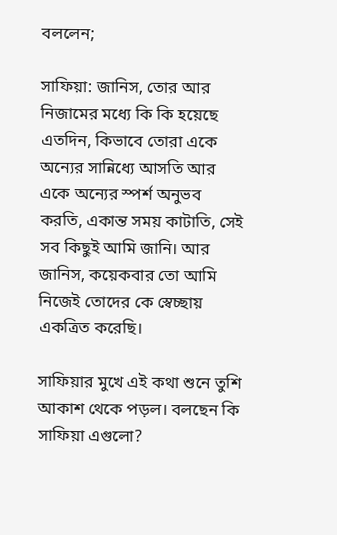বললেন;

সাফিয়া: জানিস, তোর আর নিজামের মধ্যে কি কি হয়েছে এতদিন, কিভাবে তোরা একে অন্যের সান্নিধ্যে আসতি আর একে অন্যের স্পর্শ অনুভব করতি, একান্ত সময় কাটাতি, সেই সব কিছুই আমি জানি। আর জানিস, কয়েকবার তো আমি নিজেই তোদের কে স্বেচ্ছায় একত্রিত করেছি।

সাফিয়ার মুখে এই কথা শুনে তুশি আকাশ থেকে পড়ল। বলছেন কি সাফিয়া এগুলো?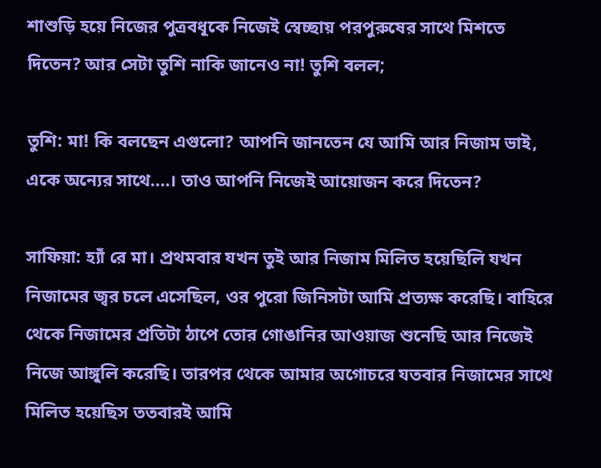শাশুড়ি হয়ে নিজের পুত্রবধূকে নিজেই স্বেচ্ছায় পরপুরুষের সাথে মিশতে দিতেন? আর সেটা তুশি নাকি জানেও না! তুশি বলল;

তুশি: মা! কি বলছেন এগুলো? আপনি জানতেন যে আমি আর নিজাম ভাই, একে অন্যের সাথে....। তাও আপনি নিজেই আয়োজন করে দিতেন?

সাফিয়া: হ্যাঁ রে মা। প্রথমবার যখন তুই আর নিজাম মিলিত হয়েছিলি যখন নিজামের জ্বর চলে এসেছিল, ওর পুরো জিনিসটা আমি প্রত্যক্ষ করেছি। বাহিরে থেকে নিজামের প্রতিটা ঠাপে তোর গোঙানির আওয়াজ শুনেছি আর নিজেই নিজে আঙ্গুলি করেছি। তারপর থেকে আমার অগোচরে যতবার নিজামের সাথে মিলিত হয়েছিস ততবারই আমি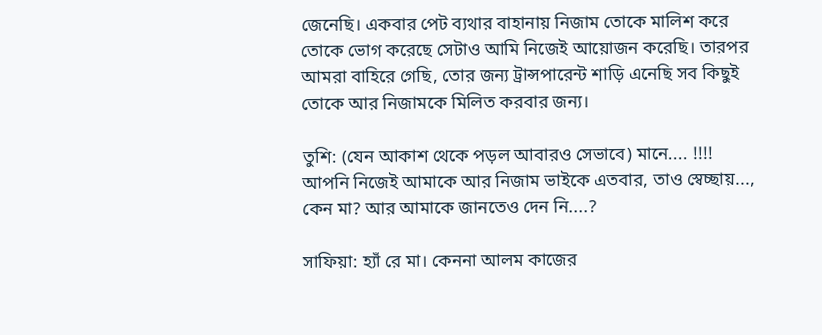জেনেছি। একবার পেট ব্যথার বাহানায় নিজাম তোকে মালিশ করে তোকে ভোগ করেছে সেটাও আমি নিজেই আয়োজন করেছি। তারপর আমরা বাহিরে গেছি, তোর জন্য ট্রান্সপারেন্ট শাড়ি এনেছি সব কিছুই তোকে আর নিজামকে মিলিত করবার জন্য।

তুশি: (যেন আকাশ থেকে পড়ল আবারও সেভাবে) মানে.... !!!! আপনি নিজেই আমাকে আর নিজাম ভাইকে এতবার, তাও স্বেচ্ছায়..., কেন মা? আর আমাকে জানতেও দেন নি....?

সাফিয়া: হ্যাঁ রে মা। কেননা আলম কাজের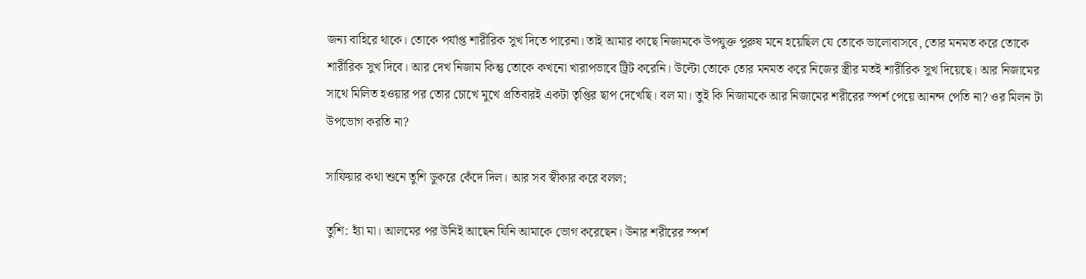জন্য বাহিরে থাকে। তোকে পর্যাপ্ত শারীরিক সুখ দিতে পারেনা। তাই আমার কাছে নিজামকে উপযুক্ত পুরুষ মনে হয়েছিল যে তোকে ভালোবাসবে, তোর মনমত করে তোকে শারীরিক সুখ দিবে। আর দেখ নিজাম কিন্তু তোকে কখনো খারাপভাবে ট্রিট করেনি। উল্টো তোকে তোর মনমত করে নিজের স্ত্রীর মতই শারীরিক সুখ দিয়েছে। আর নিজামের সাথে মিলিত হওয়ার পর তোর চোখে মুখে প্রতিবারই একটা তৃপ্তির ছাপ দেখেছি। বল মা। তুই কি নিজামকে আর নিজামের শরীরের স্পর্শ পেয়ে আনন্দ পেতি না? ওর মিলন টা উপভোগ করতি না?

সাফিয়ার কথা শুনে তুশি ডুকরে কেঁদে দিল। আর সব স্বীকার করে বলল;

তুশি: হ্যাঁ মা। আলমের পর উনিই আছেন যিনি আমাকে ভোগ করেছেন। উনার শরীরের স্পর্শ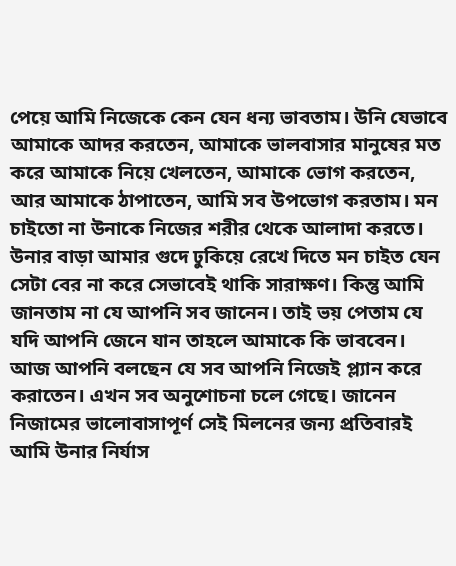পেয়ে আমি নিজেকে কেন যেন ধন্য ভাবতাম। উনি যেভাবে আমাকে আদর করতেন, আমাকে ভালবাসার মানুষের মত করে আমাকে নিয়ে খেলতেন, আমাকে ভোগ করতেন, আর আমাকে ঠাপাতেন, আমি সব উপভোগ করতাম। মন চাইতো না উনাকে নিজের শরীর থেকে আলাদা করতে। উনার বাড়া আমার গুদে ঢুকিয়ে রেখে দিতে মন চাইত যেন সেটা বের না করে সেভাবেই থাকি সারাক্ষণ। কিন্তু আমি জানতাম না যে আপনি সব জানেন। তাই ভয় পেতাম যে যদি আপনি জেনে যান তাহলে আমাকে কি ভাববেন। আজ আপনি বলছেন যে সব আপনি নিজেই প্ল্যান করে করাতেন। এখন সব অনুশোচনা চলে গেছে। জানেন নিজামের ভালোবাসাপূর্ণ সেই মিলনের জন্য প্রতিবারই আমি উনার নির্যাস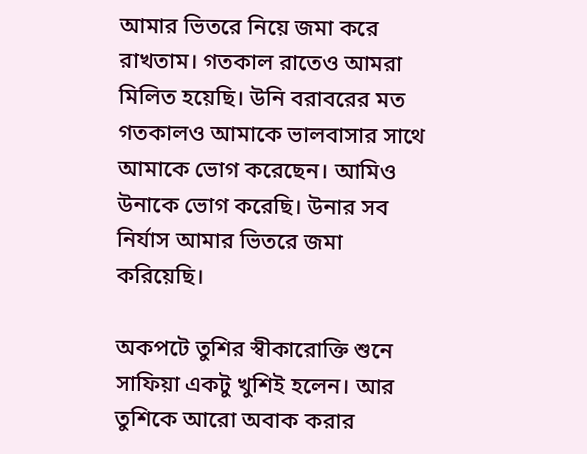আমার ভিতরে নিয়ে জমা করে রাখতাম। গতকাল রাতেও আমরা মিলিত হয়েছি। উনি বরাবরের মত গতকালও আমাকে ভালবাসার সাথে আমাকে ভোগ করেছেন। আমিও উনাকে ভোগ করেছি। উনার সব নির্যাস আমার ভিতরে জমা করিয়েছি।

অকপটে তুশির স্বীকারোক্তি শুনে সাফিয়া একটু খুশিই হলেন। আর তুশিকে আরো অবাক করার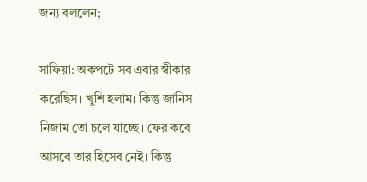জন্য বললেন;

সাফিয়া: অকপটে সব এবার স্বীকার করেছিস। খুশি হলাম। কিন্তু জানিস নিজাম তো চলে যাচ্ছে। ফের কবে আসবে তার হিসেব নেই। কিন্তু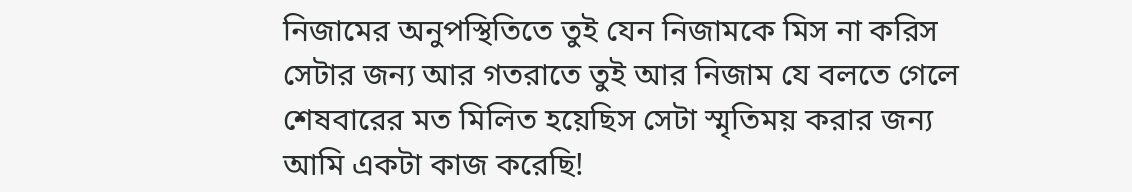নিজামের অনুপস্থিতিতে তুই যেন নিজামকে মিস না করিস সেটার জন্য আর গতরাতে তুই আর নিজাম যে বলতে গেলে শেষবারের মত মিলিত হয়েছিস সেটা স্মৃতিময় করার জন্য আমি একটা কাজ করেছি!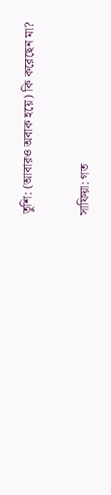তুশি: (আবারও অবাক হয়ে) কি করেছেন মা?

সাফিয়া: গত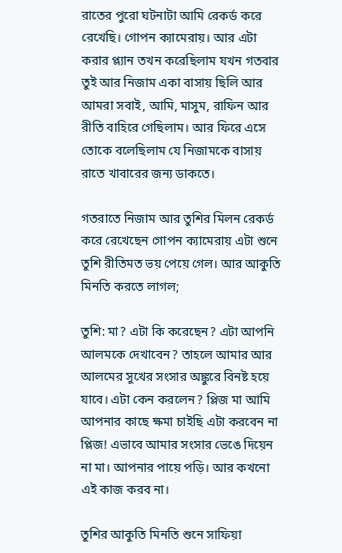রাতের পুরো ঘটনাটা আমি রেকর্ড করে রেখেছি। গোপন ক্যামেরায়। আর এটা করার প্ল্যান তখন করেছিলাম যখন গতবার তুই আর নিজাম একা বাসায় ছিলি আর আমরা সবাই, আমি, মাসুম, রাফিন আর রীতি বাহিরে গেছিলাম। আর ফিরে এসে তোকে বলেছিলাম যে নিজামকে বাসায় রাতে খাবারের জন্য ডাকতে।

গতরাতে নিজাম আর তুশির মিলন রেকর্ড করে রেখেছেন গোপন ক্যামেরায় এটা শুনে তুশি রীতিমত ভয় পেয়ে গেল। আর আকুতি মিনতি করতে লাগল;

তুশি: মা? এটা কি করেছেন? এটা আপনি আলমকে দেখাবেন? তাহলে আমার আর আলমের সুখের সংসার অঙ্কুরে বিনষ্ট হয়ে যাবে। এটা কেন করলেন? প্লিজ মা আমি আপনার কাছে ক্ষমা চাইছি এটা করবেন না প্লিজ! এভাবে আমার সংসার ভেঙে দিয়েন না মা। আপনার পায়ে পড়ি। আর কখনো এই কাজ করব না।

তুশির আকুতি মিনতি শুনে সাফিয়া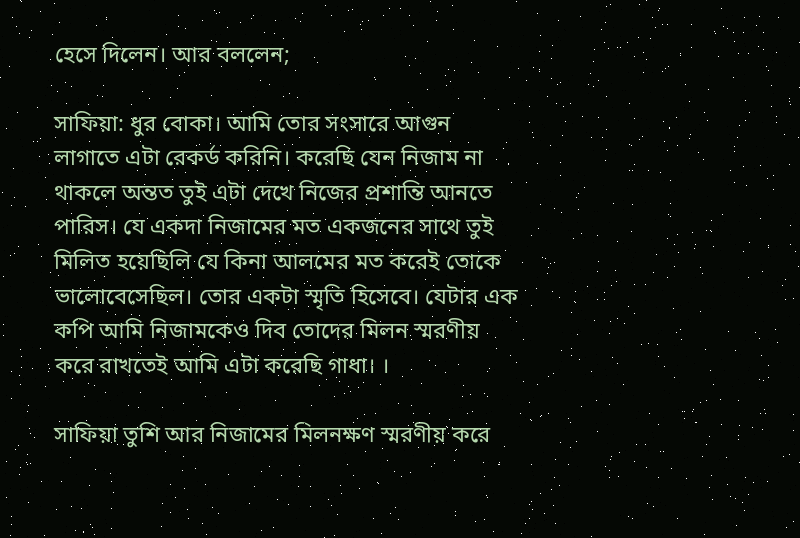হেসে দিলেন। আর বললেন;

সাফিয়া: ধুর বোকা। আমি তোর সংসারে আগুন লাগাতে এটা রেকর্ড করিনি। করেছি যেন নিজাম না থাকলে অন্তত তুই এটা দেখে নিজের প্রশান্তি আনতে পারিস। যে একদা নিজামের মত একজনের সাথে তুই মিলিত হয়েছিলি যে কিনা আলমের মত করেই তোকে ভালোবেসেছিল। তোর একটা স্মৃতি হিসেবে। যেটার এক কপি আমি নিজামকেও দিব তোদের মিলন স্মরণীয় করে রাখতেই আমি এটা করেছি গাধা। ।

সাফিয়া তুশি আর নিজামের মিলনক্ষণ স্মরণীয় করে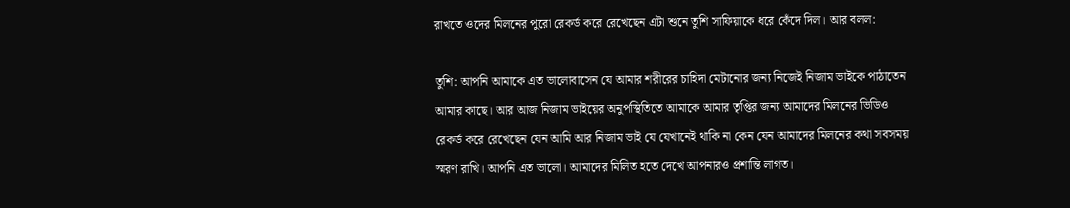রাখতে ওদের মিলনের পুরো রেকর্ড করে রেখেছেন এটা শুনে তুশি সাফিয়াকে ধরে কেঁদে দিল। আর বলল:

তুশি: আপনি আমাকে এত ভালোবাসেন যে আমার শরীরের চাহিদা মেটানোর জন্য নিজেই নিজাম ভাইকে পাঠাতেন আমার কাছে। আর আজ নিজাম ভাইয়ের অনুপস্থিতিতে আমাকে আমার তৃপ্তির জন্য আমাদের মিলনের ভিডিও রেকর্ড করে রেখেছেন যেন আমি আর নিজাম ভাই যে যেখানেই থাকি না কেন যেন আমাদের মিলনের কথা সবসময় স্মরণ রাখি। আপনি এত ভালো। আমাদের মিলিত হতে দেখে আপনারও প্রশান্তি লাগত।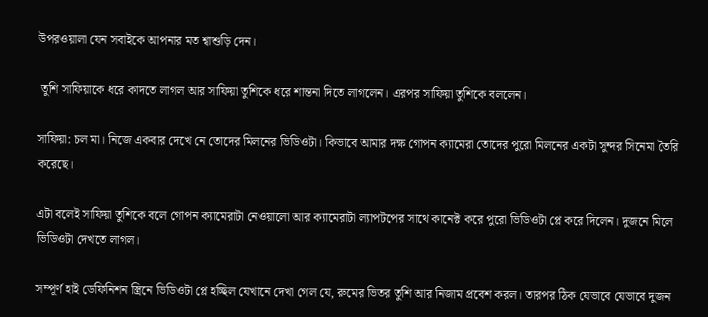উপরওয়ালা যেন সবাইকে আপনার মত শ্বাশুড়ি দেন।

 তুশি সাফিয়াকে ধরে কাদতে লাগল আর সাফিয়া তুশিকে ধরে শান্তনা দিতে লাগলেন। এরপর সাফিয়া তুশিকে বললেন।

সাফিয়া: চল মা। নিজে একবার দেখে নে তোদের মিলনের ভিডিওটা। কিভাবে আমার দক্ষ গোপন ক্যামেরা তোদের পুরো মিলনের একটা সুন্দর সিনেমা তৈরি করেছে।

এটা বলেই সাফিয়া তুশিকে বলে গোপন ক্যামেরাটা নেওয়ালো আর ক্যামেরাটা ল্যাপটপের সাথে কানেক্ট করে পুরো ভিডিওটা প্লে করে দিলেন। দুজনে মিলে ভিডিওটা দেখতে লাগল।

সম্পূর্ণ হাই ডেফিনিশন স্ত্রিনে ভিডিওটা প্লে হচ্ছিল যেখানে দেখা গেল যে, রুমের ভিতর তুশি আর নিজাম প্রবেশ করল। তারপর ঠিক যেভাবে যেভাবে দুজন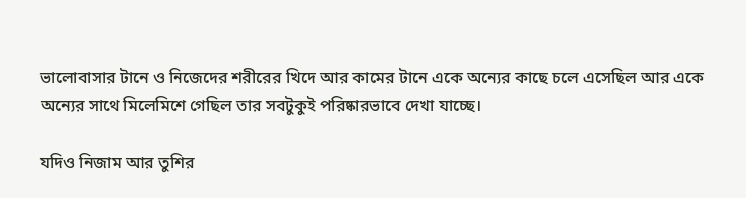ভালোবাসার টানে ও নিজেদের শরীরের খিদে আর কামের টানে একে অন্যের কাছে চলে এসেছিল আর একে অন্যের সাথে মিলেমিশে গেছিল তার সবটুকুই পরিষ্কারভাবে দেখা যাচ্ছে।

যদিও নিজাম আর তুশির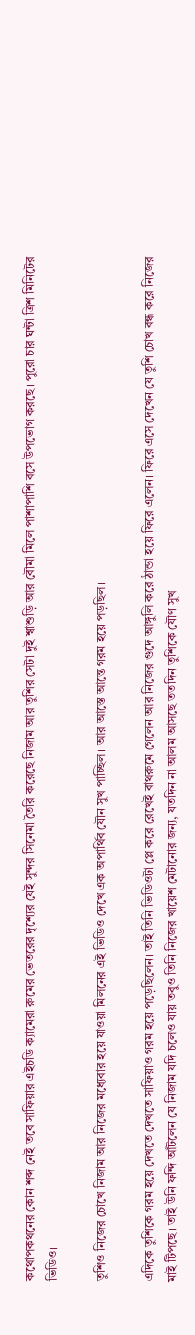কথোপকথনের কোন শব্দ নেই তবে সাফিয়ার এইচডি ক্যামেরা রুমের ভেতরের দৃশ্যের যেই সুন্দর সিনেমা তৈরি করেছে নিজাম আর তুশির সেটা দুই শ্বাশুড়ি আর বৌমা মিলে পাশাপাশি বসে উপভোগ করছে। পুরো চার ঘন্টা ত্রিশ মিনিটের ভিডিও।

তুশিও নিজের চোখে নিজাম আর নিজের মধ্যেবার হয়ে যাওয়া মিলনের এই ভিডিও দেখে এক অপার্থিব যৌন সুখ পাচ্ছিল। আর আস্তে আন্তে গরম হয়ে পড়ছিল।

এদিকে তুশিকে গরম হয়ে দেখতে দেখতে সাফিয়াও গরম হয়ে পড়েছিলেন। তাই তিনি ভিডিওটা প্লে করে রেখেই বাথরুমে গেলেন আর নিজের গুদে আঙ্গুলি করে ঠান্ডা হয়ে ফিরে এলেন। ফিরে এসে দেখেন যে তুশি চোখ বন্ধ করে নিজের মাই টিপছে। তাই উনি ফন্দি আঁটলেন যে নিজাম যদি চলেও যায় তবুও তিনি নিজের খায়েশ মেটানোর জন্য, যতদিন না আলম আসছে ততদিন তুশিকে যৌণ সুখ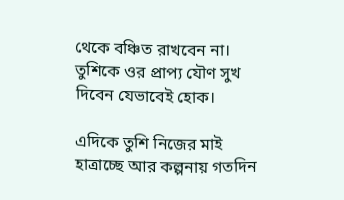থেকে বঞ্চিত রাখবেন না। তুশিকে ওর প্রাপ্য যৌণ সুখ দিবেন যেভাবেই হোক।

এদিকে তুশি নিজের মাই হাত্রাচ্ছে আর কল্পনায় গতদিন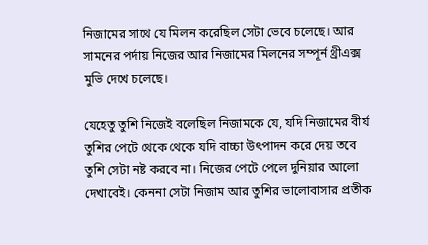নিজামের সাথে যে মিলন করেছিল সেটা ভেবে চলেছে। আর সামনের পর্দায় নিজের আর নিজামের মিলনের সম্পূর্ন থ্রীএক্স মুভি দেখে চলেছে।

যেহেতু তুশি নিজেই বলেছিল নিজামকে যে, যদি নিজামের বীর্য তুশির পেটে থেকে থেকে যদি বাচ্চা উৎপাদন করে দেয় তবে তুশি সেটা নষ্ট করবে না। নিজের পেটে পেলে দুনিয়ার আলো দেখাবেই। কেননা সেটা নিজাম আর তুশির ভালোবাসার প্রতীক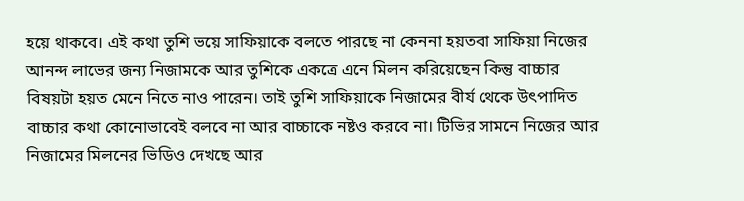হয়ে থাকবে। এই কথা তুশি ভয়ে সাফিয়াকে বলতে পারছে না কেননা হয়তবা সাফিয়া নিজের আনন্দ লাভের জন্য নিজামকে আর তুশিকে একত্রে এনে মিলন করিয়েছেন কিন্তু বাচ্চার বিষয়টা হয়ত মেনে নিতে নাও পারেন। তাই তুশি সাফিয়াকে নিজামের বীর্য থেকে উৎপাদিত বাচ্চার কথা কোনোভাবেই বলবে না আর বাচ্চাকে নষ্টও করবে না। টিভির সামনে নিজের আর নিজামের মিলনের ভিডিও দেখছে আর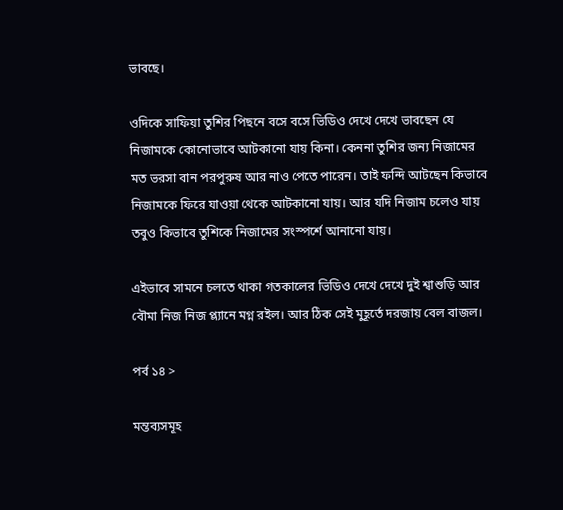ভাবছে।

ওদিকে সাফিয়া তুশির পিছনে বসে বসে ভিডিও দেখে দেখে ভাবছেন যে নিজামকে কোনোভাবে আটকানো যায় কিনা। কেননা তুশির জন্য নিজামের মত ভরসা বান পরপুরুষ আর নাও পেতে পারেন। তাই ফন্দি আটছেন কিভাবে নিজামকে ফিরে যাওয়া থেকে আটকানো যায়। আর যদি নিজাম চলেও যায় তবুও কিভাবে তুশিকে নিজামের সংস্পর্শে আনানো যায়।

এইভাবে সামনে চলতে থাকা গতকালের ভিডিও দেখে দেখে দুই শ্বাশুড়ি আর বৌমা নিজ নিজ প্ল্যানে মগ্ন রইল। আর ঠিক সেই মুহূর্তে দরজায় বেল বাজল।

পর্ব ১৪ >

মন্তব্যসমূহ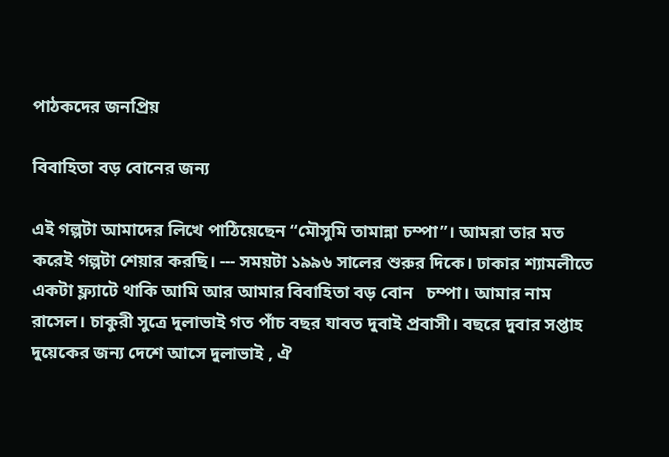পাঠকদের জনপ্রিয়

বিবাহিতা বড় বোনের জন্য

এই গল্পটা আমাদের লিখে পাঠিয়েছেন “মৌসুমি তামান্না চম্পা”। আমরা তার মত করেই গল্পটা শেয়ার করছি। --- সময়টা ১৯৯৬ সালের শুরুর দিকে। ঢাকার শ্যামলীতে একটা ফ্ল্যাটে থাকি আমি আর আমার বিবাহিতা বড় বোন   চম্পা। আমার নাম রাসেল। চাকুরী সুত্রে দুলাভাই গত পাঁচ বছর যাবত দুবাই প্রবাসী। বছরে দুবার সপ্তাহ দুয়েকের জন্য দেশে আসে দুলাভাই , ঐ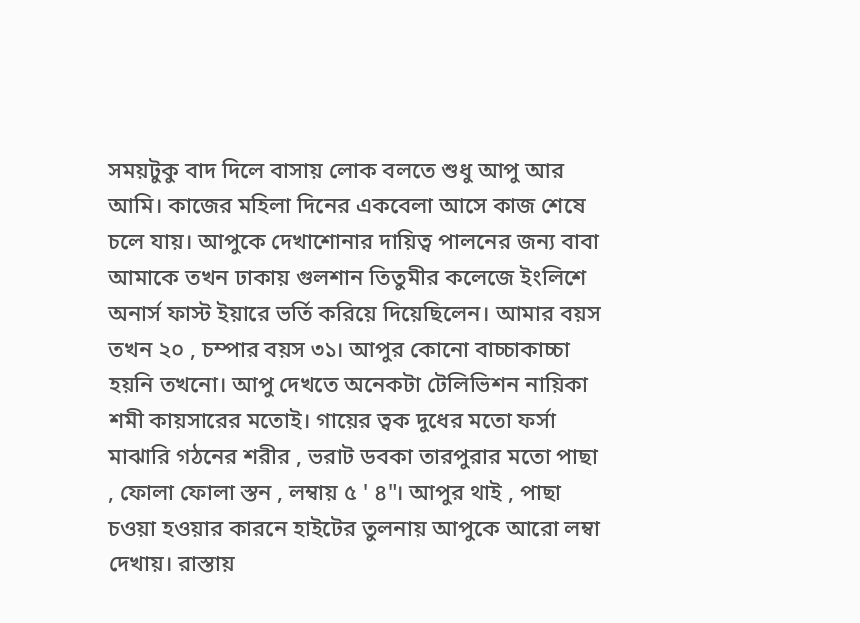সময়টুকু বাদ দিলে বাসায় লোক বলতে শুধু আপু আর আমি। কাজের মহিলা দিনের একবেলা আসে কাজ শেষে চলে যায়। আপুকে দেখাশোনার দায়িত্ব পালনের জন্য বাবা আমাকে তখন ঢাকায় গুলশান তিতুমীর কলেজে ইংলিশে অনার্স ফাস্ট ইয়ারে ভর্তি করিয়ে দিয়েছিলেন। আমার বয়স তখন ২০ , চম্পার বয়স ৩১। আপুর কোনো বাচ্চাকাচ্চা হয়নি তখনো। আপু দেখতে অনেকটা টেলিভিশন নায়িকা শমী কায়সারের মতোই। গায়ের ত্বক দুধের মতো ফর্সা মাঝারি গঠনের শরীর , ভরাট ডবকা তারপুরার মতো পাছা , ফোলা ফোলা স্তন , লম্বায় ৫ ' ৪"। আপুর থাই , পাছা চওয়া হওয়ার কারনে হাইটের তুলনায় আপুকে আরো লম্বা দেখায়। রাস্তায়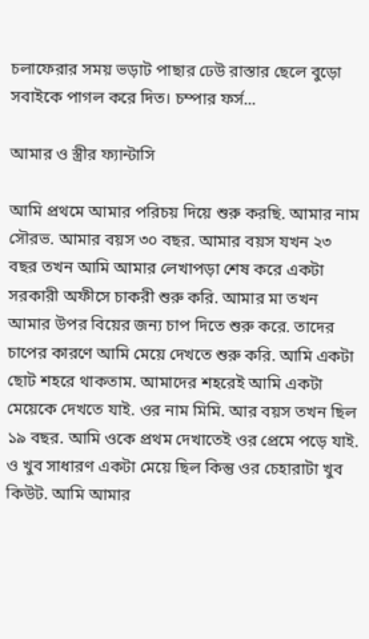চলাফেরার সময় ভড়াট পাছার ঢেউ রাস্তার ছেলে বুড়ো সবাইকে পাগল করে দিত। চম্পার ফর্স...

আমার ও স্ত্রীর ফ্যান্টাসি

আমি প্রথমে আমার পরিচয় দিয়ে শুরু করছি. আমার নাম সৌরভ. আমার বয়স ৩০ বছর. আমার বয়স যখন ২৩ বছর তখন আমি আমার লেখাপড়া শেষ করে একটা সরকারী অফীসে চাকরী শুরু করি. আমার মা তখন আমার উপর বিয়ের জন্য চাপ দিতে শুরু করে. তাদের চাপের কারণে আমি মেয়ে দেখতে শুরু করি. আমি একটা ছোট শহরে থাকতাম. আমাদের শহরেই আমি একটা মেয়েকে দেখতে যাই. ওর নাম মিমি. আর বয়স তখন ছিল ১৯ বছর. আমি ওকে প্রথম দেখাতেই ওর প্রেমে পড়ে যাই. ও খুব সাধারণ একটা মেয়ে ছিল কিন্তু ওর চেহারাটা খুব কিউট. আমি আমার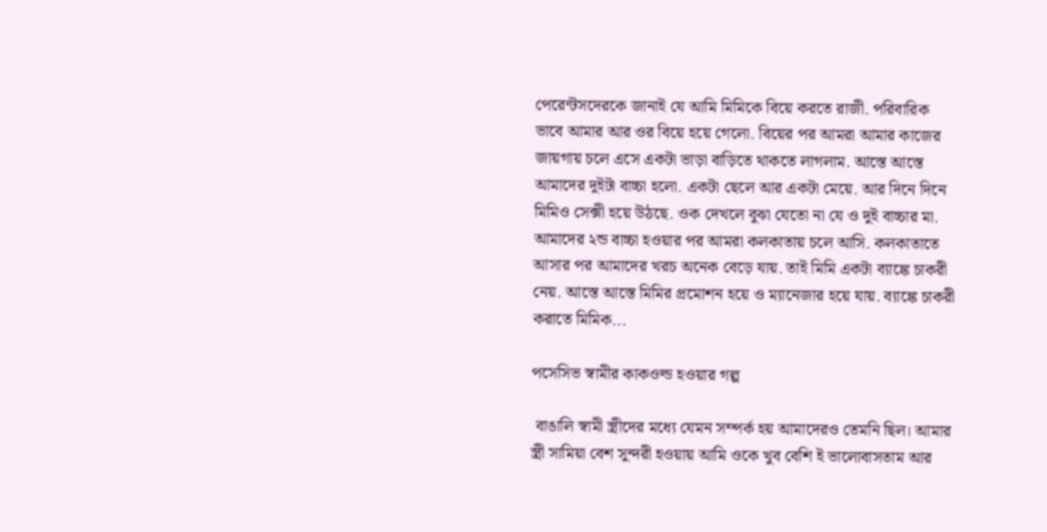পেরেন্টসদেরকে জানাই যে আমি মিমিকে বিয়ে করতে রাজী. পরিবারিক ভাবে আমার আর ওর বিয়ে হয়ে গেলো. বিয়ের পর আমরা আমার কাজের জায়গায় চলে এসে একটা ভাড়া বাড়িতে থাকতে লাগলাম. আস্তে আস্তে আমাদের দুইটা বাচ্চা হলো. একটা ছেলে আর একটা মেয়ে. আর দিনে দিনে মিমিও সেক্সী হয়ে উঠছে. ওক দেখলে বুঝা যেতো না যে ও দুই বাচ্চার মা. আমাদের ২ন্ড বাচ্চা হওয়ার পর আমরা কলকাতায় চলে আসি. কলকাতাতে আসার পর আমাদের খরচ অনেক বেড়ে যায়. তাই মিমি একটা ব্যাঙ্কে চাকরী নেয়. আস্তে আস্তে মিমির প্রমোশন হয়ে ও ম্যানেজার হয়ে যায়. ব্যাঙ্কে চাকরী করাতে মিমিক...

পসেসিভ স্বামীর কাকওল্ড হওয়ার গল্প

 বাঙালি স্বামী স্ত্রীদের মধ্যে যেমন সম্পর্ক হয় আমাদেরও তেমনি ছিল। আমার স্ত্রী সামিয়া বেশ সুন্দরী হওয়ায় আমি ওকে খুব বেশি ই ভালোবাসতাম আর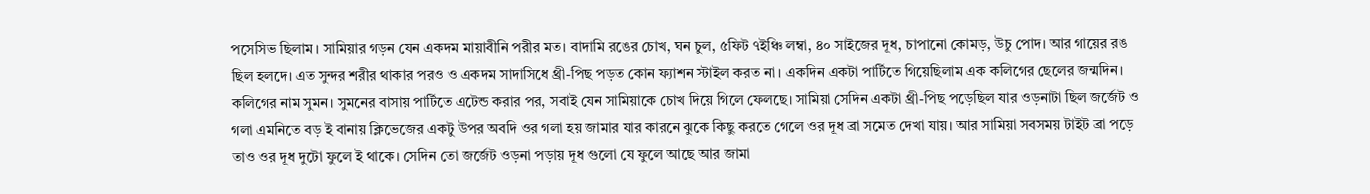পসেসিভ ছিলাম। সামিয়ার গড়ন যেন একদম মায়াবীনি পরীর মত। বাদামি রঙের চোখ, ঘন চুল, ৫ফিট ৭ইঞ্চি লম্বা, ৪০ সাইজের দূধ, চাপানো কোমড়, উচু পোদ। আর গায়ের রঙ ছিল হলদে। এত সুন্দর শরীর থাকার পরও ও একদম সাদাসিধে থ্রী-পিছ পড়ত কোন ফ্যাশন স্টাইল করত না। একদিন একটা পার্টিতে গিয়েছিলাম এক কলিগের ছেলের জন্মদিন। কলিগের নাম সুমন। সুমনের বাসায় পার্টিতে এটেন্ড করার পর, সবাই যেন সামিয়াকে চোখ দিয়ে গিলে ফেলছে। সামিয়া সেদিন একটা থ্রী-পিছ পড়েছিল যার ওড়নাটা ছিল জর্জেট ও গলা এমনিতে বড় ই বানায় ক্লিভেজের একটু উপর অবদি ওর গলা হয় জামার যার কারনে ঝুকে কিছু করতে গেলে ওর দূধ ব্রা সমেত দেখা যায়। আর সামিয়া সবসময় টাইট ব্রা পড়ে তাও ওর দূধ দুটো ফুলে ই থাকে। সেদিন তো জর্জেট ওড়না পড়ায় দূধ গুলো যে ফুলে আছে আর জামা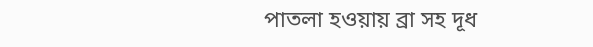পাতলা হওয়ায় ব্রা সহ দূধ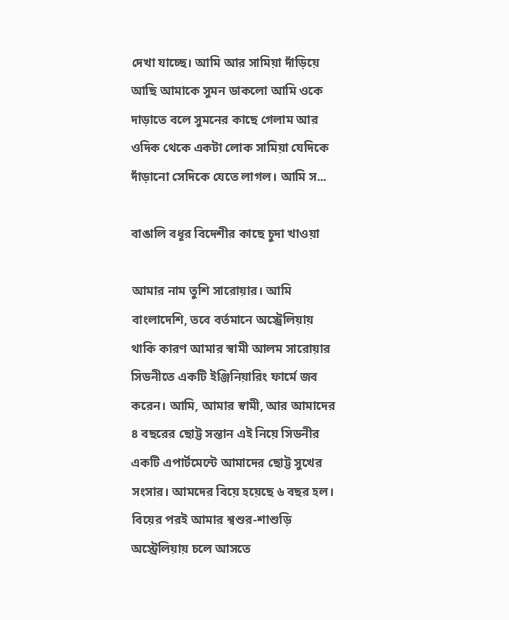দেখা যাচ্ছে। আমি আর সামিয়া দাঁড়িয়ে আছি আমাকে সুমন ডাকলো আমি ওকে দাড়াতে বলে সুমনের কাছে গেলাম আর ওদিক থেকে একটা লোক সামিয়া যেদিকে দাঁড়ানো সেদিকে যেতে লাগল। আমি স...

বাঙালি বধূর বিদেশীর কাছে চুদা খাওয়া

আমার নাম তুশি সারোয়ার। আমি বাংলাদেশি, তবে বর্তমানে অস্ট্রেলিয়ায় থাকি কারণ আমার স্বামী আলম সারোয়ার সিডনীতে একটি ইঞ্জিনিয়ারিং ফার্মে জব করেন। আমি, আমার স্বামী, আর আমাদের ৪ বছরের ছোট্ট সন্তান এই নিয়ে সিডনীর একটি এপার্টমেন্টে আমাদের ছোট্ট সুখের সংসার। আমদের বিয়ে হয়েছে ৬ বছর হল। বিয়ের পরই আমার শ্বশুর-শাশুড়ি অস্ট্রেলিয়ায় চলে আসতে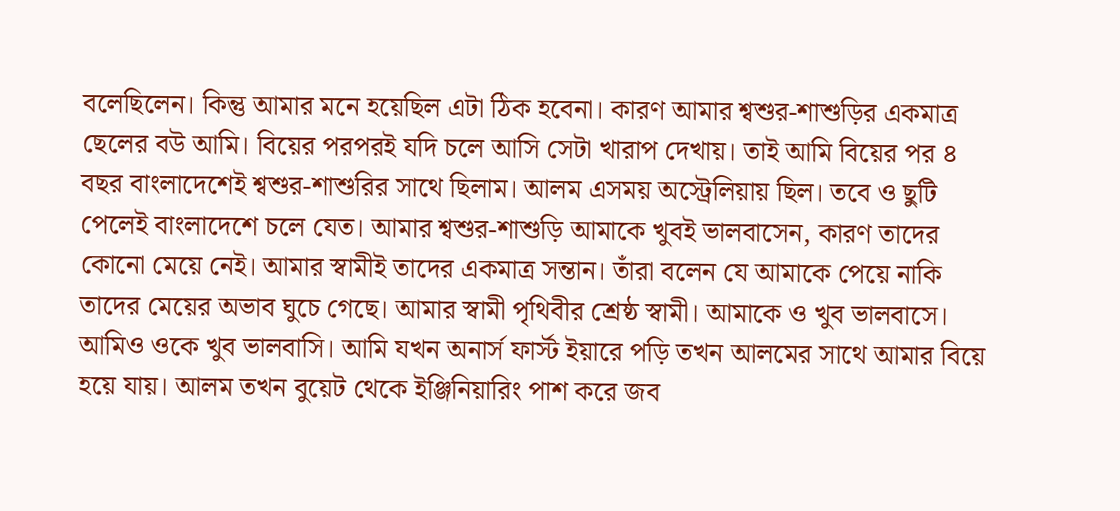বলেছিলেন। কিন্তু আমার মনে হয়েছিল এটা ঠিক হবেনা। কারণ আমার শ্বশুর-শাশুড়ির একমাত্র ছেলের বউ আমি। বিয়ের পরপরই যদি চলে আসি সেটা খারাপ দেখায়। তাই আমি বিয়ের পর ৪ বছর বাংলাদেশেই শ্বশুর-শাশুরির সাথে ছিলাম। আলম এসময় অস্ট্রেলিয়ায় ছিল। তবে ও ছুটি পেলেই বাংলাদেশে চলে যেত। আমার শ্বশুর-শাশুড়ি আমাকে খুবই ভালবাসেন, কারণ তাদের কোনো মেয়ে নেই। আমার স্বামীই তাদের একমাত্র সন্তান। তাঁরা বলেন যে আমাকে পেয়ে নাকি তাদের মেয়ের অভাব ঘুচে গেছে। আমার স্বামী পৃথিবীর শ্রেষ্ঠ স্বামী। আমাকে ও খুব ভালবাসে। আমিও ওকে খুব ভালবাসি। আমি যখন অনার্স ফার্স্ট ইয়ারে পড়ি তখন আলমের সাথে আমার বিয়ে হয়ে যায়। আলম তখন বুয়েট থেকে ইঞ্জিনিয়ারিং পাশ করে জব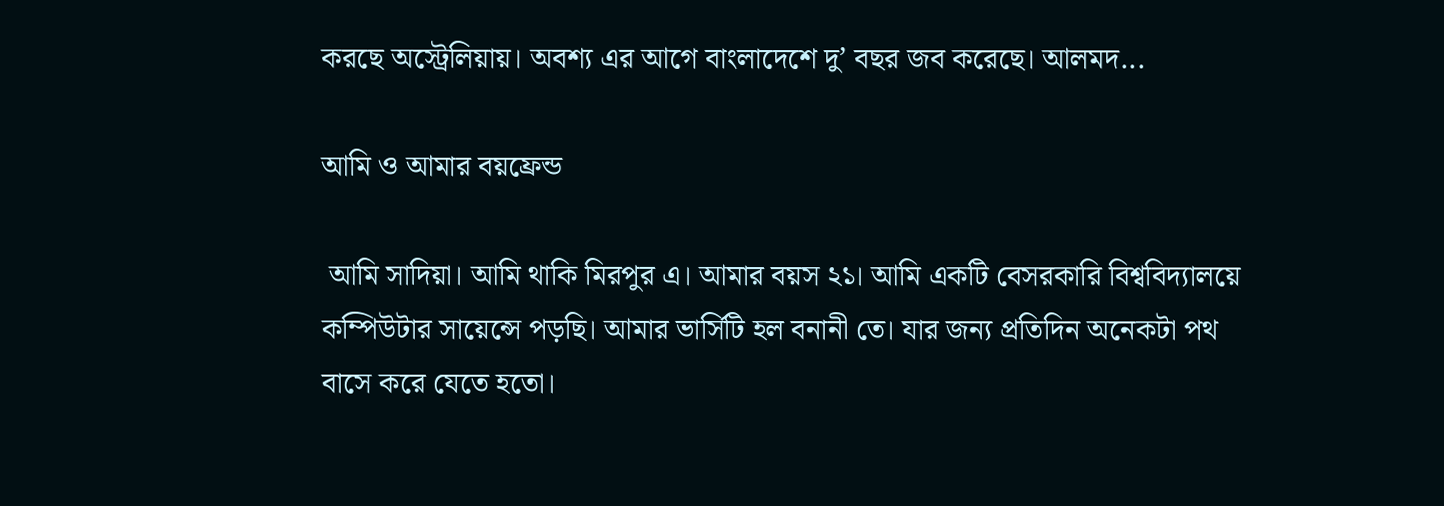করছে অস্ট্রেলিয়ায়। অবশ্য এর আগে বাংলাদেশে দু’ বছর জব করেছে। আলমদ...

আমি ও আমার বয়ফ্রেন্ড

 আমি সাদিয়া। আমি থাকি মিরপুর এ। আমার বয়স ২১। আমি একটি বেসরকারি বিশ্ববিদ্যালয়ে কম্পিউটার সায়েন্সে পড়ছি। আমার ভার্সিটি হল বনানী তে। যার জন্য প্রতিদিন অনেকটা পথ বাসে করে যেতে হতো।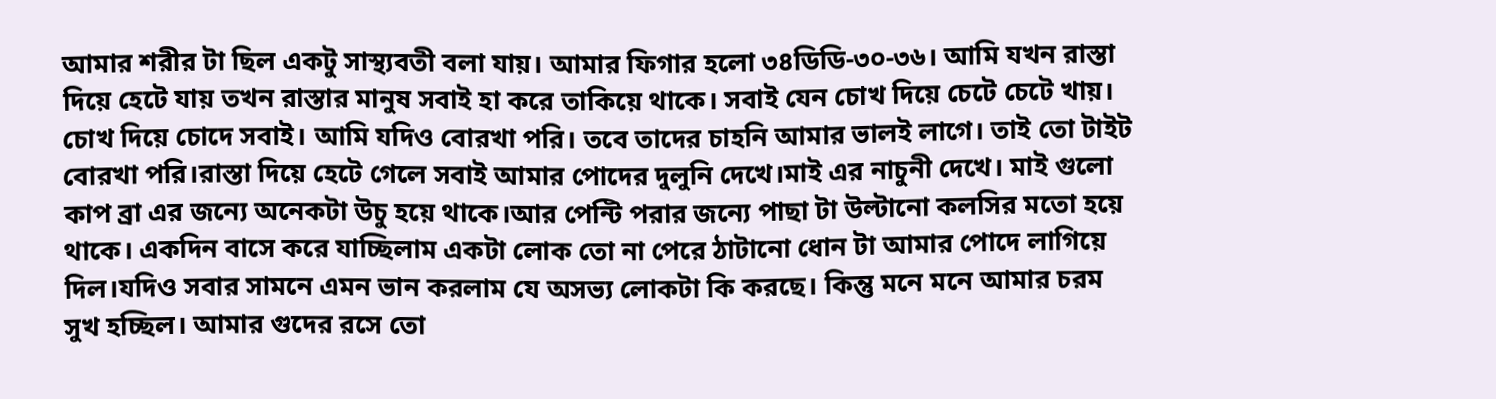আমার শরীর টা ছিল একটু সাস্থ্যবতী বলা যায়। আমার ফিগার হলো ৩৪ডিডি-৩০-৩৬। আমি যখন রাস্তা দিয়ে হেটে যায় তখন রাস্তার মানুষ সবাই হা করে তাকিয়ে থাকে। সবাই যেন চোখ দিয়ে চেটে চেটে খায়। চোখ দিয়ে চোদে সবাই। আমি যদিও বোরখা পরি। তবে তাদের চাহনি আমার ভালই লাগে। তাই তো টাইট বোরখা পরি।রাস্তা দিয়ে হেটে গেলে সবাই আমার পোদের দুলুনি দেখে।মাই এর নাচুনী দেখে। মাই গুলো কাপ ব্রা এর জন্যে অনেকটা উচু হয়ে থাকে।আর পেন্টি পরার জন্যে পাছা টা উল্টানো কলসির মতো হয়ে থাকে। একদিন বাসে করে যাচ্ছিলাম একটা লোক তো না পেরে ঠাটানো ধোন টা আমার পোদে লাগিয়ে দিল।যদিও সবার সামনে এমন ভান করলাম যে অসভ্য লোকটা কি করছে। কিন্তু মনে মনে আমার চরম সুখ হচ্ছিল। আমার গুদের রসে তো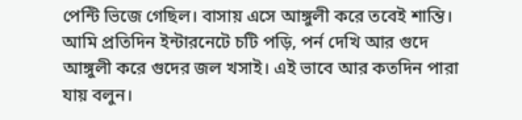পেন্টি ভিজে গেছিল। বাসায় এসে আঙ্গুলী করে তবেই শান্তি। আমি প্রতিদিন ইন্টারনেটে চটি পড়ি, পর্ন দেখি আর গুদে আঙ্গুলী করে গুদের জল খসাই। এই ভাবে আর কতদিন পারা যায় বলুন।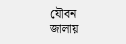যৌবন জালায়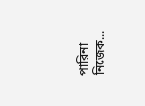পারিনা নিজেক...